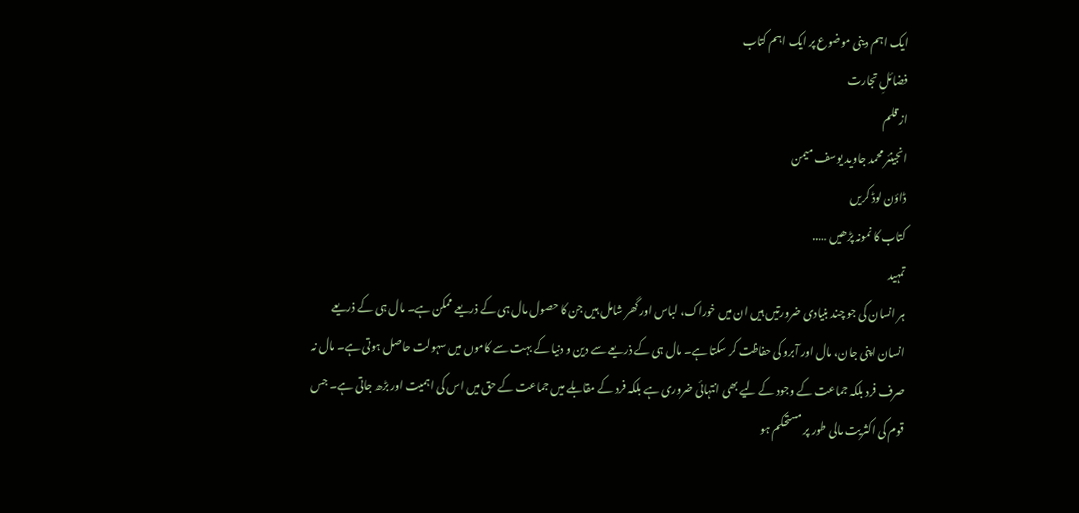ایک اہم دینی موضوع پر ایک اہم کتاب
فضائلِ تجارت
از قلم
انجینئر محمد جاوید یوسف میمن
ڈاؤن لوڈ کریں
کتاب کا نمونہ پڑھیں …..
تمہید
ہر انسان کی جو چند بنیادی ضرورتیں ہیں ان میں خوراک، لباس اور گھر شامل ہیں جن کا حصول مال ہی کے ذریعے ممکن ہے۔ مال ہی کے ذریعے انسان اپنی جان، مال اور آبرو کی حفاظت کر سکتا ہے۔ مال ہی کے ذریعے سے دین و دنیا کے بہت سے کاموں میں سہولت حاصل ہوتی ہے۔ مال نہ صرف فرد بلکہ جماعت کے وجود کے لیے بھی انتہائی ضروری ہے بلکہ فرد کے مقابلے میں جماعت کے حق میں اس کی اہمیت اور بڑھ جاتی ہے۔ جس قوم کی اکثریت مالی طور پر مستحکم ہو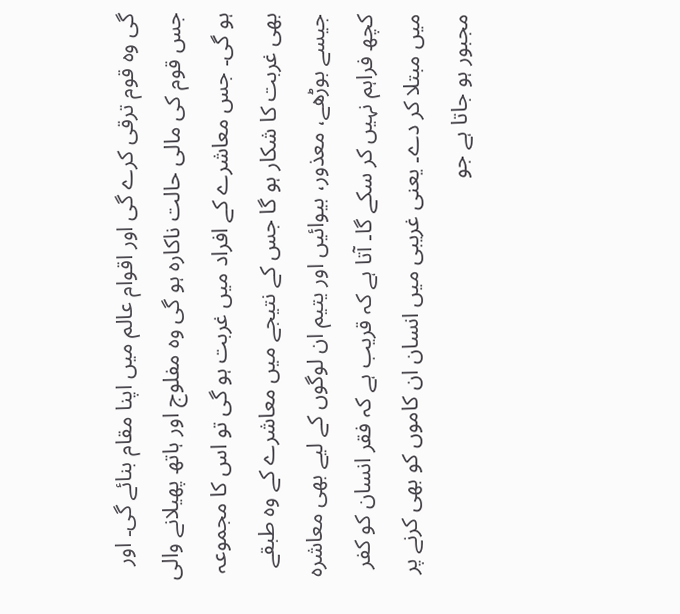گی وہ قوم ترقی کرے گی اور اقوام عالم میں اپنا مقام بنائے گی۔ اور جس قوم کی مالی حالت ناکارہ ہو گی وہ مفلوج اور ہاتھ پھیلانے والی ہو گی۔ جس معاشرے کے افراد میں غربت ہو گی تو اس کا مجموعہ بھی غربت کا شکار ہو گا جس کے نتیجے میں معاشرے کے وہ طبقے جیسے بوڑھے، معذور، بیوائیں اور یتیم ان لوگوں کے لیے بھی معاشرہ کچھ فراہم نہیں کر سکے گا۔ آتا ہے کہ قریب ہے کہ فقر انسان کو کفر میں مبتلا کر دے۔ یعنی غریبی میں انسان ان کاموں کو بھی کرنے پر مجبور ہو جاتا ہے جو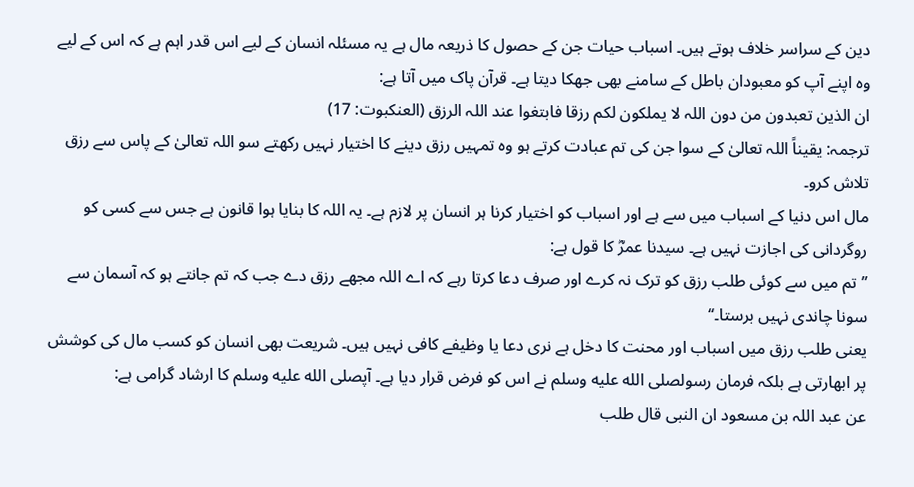دین کے سراسر خلاف ہوتے ہیں۔ اسباب حیات جن کے حصول کا ذریعہ مال ہے یہ مسئلہ انسان کے لیے اس قدر اہم ہے کہ اس کے لیے وہ اپنے آپ کو معبودان باطل کے سامنے بھی جھکا دیتا ہے۔ قرآن پاک میں آتا ہے:
ان الذین تعبدون من دون اللہ لا یملکون لکم رزقا فابتغوا عند اللہ الرزق (العنکبوت: 17)
ترجمہ: یقیناً اللہ تعالیٰ کے سوا جن کی تم عبادت کرتے ہو وہ تمہیں رزق دینے کا اختیار نہیں رکھتے سو اللہ تعالیٰ کے پاس سے رزق تلاش کرو۔
مال اس دنیا کے اسباب میں سے ہے اور اسباب کو اختیار کرنا ہر انسان پر لازم ہے۔ یہ اللہ کا بنایا ہوا قانون ہے جس سے کسی کو روگردانی کی اجازت نہیں ہے۔ سیدنا عمرؓ کا قول ہے:
’’تم میں سے کوئی طلب رزق کو ترک نہ کرے اور صرف دعا کرتا رہے کہ اے اللہ مجھے رزق دے جب کہ تم جانتے ہو کہ آسمان سے سونا چاندی نہیں برستا۔‘‘
یعنی طلب رزق میں اسباب اور محنت کا دخل ہے نری دعا یا وظیفے کافی نہیں ہیں۔ شریعت بھی انسان کو کسب مال کی کوشش پر ابھارتی ہے بلکہ فرمان رسولصلى الله عليه وسلم نے اس کو فرض قرار دیا ہے۔ آپصلى الله عليه وسلم کا ارشاد گرامی ہے:
عن عبد اللہ بن مسعود ان النبی قال طلب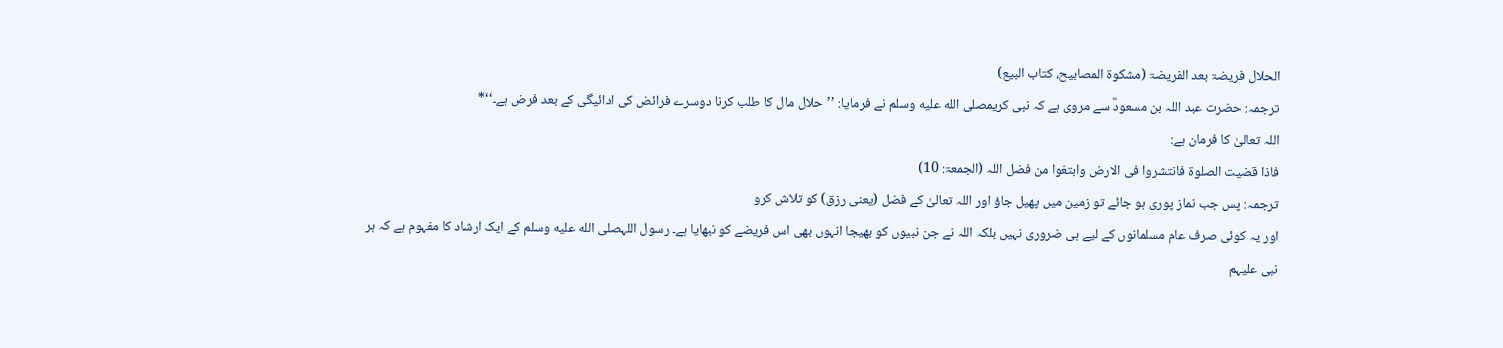الحلال فریضۃ بعد الفریضۃ (مشکوۃ المصابیح، کتاب البیع)
ترجمہ: حضرت عبد اللہ بن مسعودؓ سے مروی ہے کہ نبی کریمصلى الله عليه وسلم نے فرمایا: ’’حلال مال کا طلب کرنا دوسرے فرائض کی ادائیگی کے بعد فرض ہے۔‘‘*
اللہ تعالیٰ کا فرمان ہے:
فاذا قضیت الصلوۃ فانتشروا فی الارض وابتغوا من فضل اللہ (الجمعۃ: 10)
ترجمہ: پس جب نماز پوری ہو جائے تو زمین میں پھیل جاؤ اور اللہ تعالیٰ کے فضل (یعنی رزق) کو تلاش کرو
اور یہ کوئی صرف عام مسلمانوں کے لیے ہی ضروری نہیں بلکہ اللہ نے جن نبیوں کو بھیجا انہوں بھی اس فریضے کو نبھایا ہے۔ رسول اللہصلى الله عليه وسلم کے ایک ارشاد کا مفہوم ہے کہ ہر نبی علیہم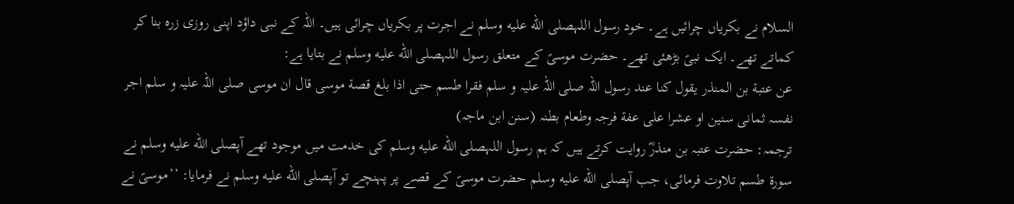السلام نے بکریاں چرائیں ہے۔ خود رسول اللہصلى الله عليه وسلم نے اجرت پر بکریاں چرائی ہیں۔ اللہ کے نبی داؤد اپنی روزی زرہ بنا کر کماتے تھے۔ ایک نبیؑ بڑھئی تھے۔ حضرت موسیؑ کے متعلق رسول اللہصلى الله عليه وسلم نے بتایا ہے:
عن عتبة بن المنذر یقول کنا عند رسول اللہ صلى اللہ علیہ و سلم فقرا طسم حتى اذا بلغ قصة موسى قال ان موسى صلى اللہ علیہ و سلم اجر نفسہ ثمانی سنین او عشرا على عفة فرجہ وطعام بطنہ (سنن ابن ماجہ)
ترجمہ: حضرت عتبہ بن منذرؓ روایت کرتے ہیں کہ ہم رسول اللہصلى الله عليه وسلم کی خدمت میں موجود تھے آپصلى الله عليه وسلم نے سورۃ طسم تلاوت فرمائی، جب آپصلى الله عليه وسلم حضرت موسیؑ کے قصے پر پہنچے تو آپصلى الله عليه وسلم نے فرمایا: ’’موسیؑ نے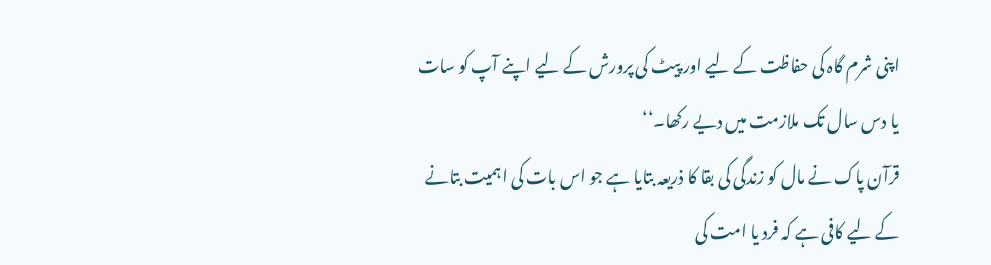اپنی شرم گاہ کی حفاظت کے لیے اور پیٹ کی پرورش کے لیے اپنے آپ کو سات یا دس سال تک ملازمت میں دیے رکھا۔‘‘
قرآن پاک نے مال کو زندگی کی بقا کا ذریعہ بتایا ہے جو اس بات کی اہمیت بتانے کے لیے کافی ہے کہ فرد یا امت کی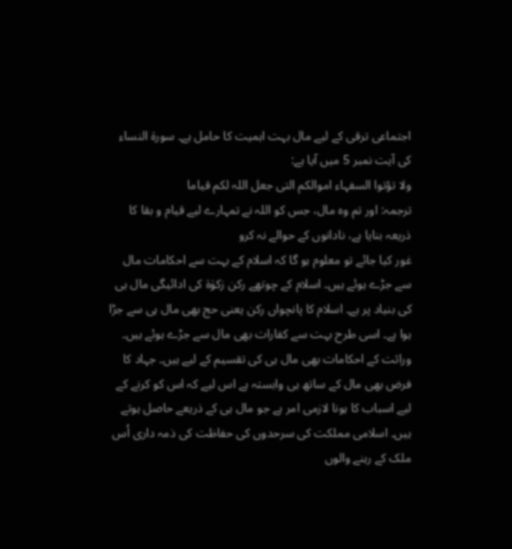اجتماعی ترقی کے لیے مال بہت اہمیت کا حامل ہے۔ سورۃ النساء کی آیت نمبر 5 میں آیا ہے:
ولا تؤتوا السفہاء اموالکم التی جعل اللہ لکم قیاما
ترجمہ: اور تم وہ مال، جس کو اللہ نے تمہارے لیے قیام و بقا کا ذریعہ بنایا ہے، نادانوں کے حوالے نہ کرو
غور کیا جائے تو معلوم ہو گا کہ اسلام کے بہت سے احکامات مال سے جڑے ہوئے ہیں۔ اسلام کے چوتھے رکن زکوٰۃ کی ادائیگی مال ہی کی بنیاد پر ہے۔ اسلام کا پانچواں رکن یعنی حج بھی مال ہی سے جڑا ہوا ہے۔ اسی طرح بہت سے کفارات بھی مال سے جڑے ہوئے ہیں۔ وراثت کے احکامات بھی مال ہی کی تقسیم کے لیے ہیں۔ جہاد کا فرض بھی مال کے ساتھ ہی وابستہ ہے اس لیے کہ اس کو کرنے کے لیے اسباب کا ہونا لازمی امر ہے جو مال ہی کے ذریعے حاصل ہوتے ہیں۔ اسلامی مملکت کی سرحدوں کی حفاظت کی ذمہ داری اُس ملک کے رہنے والوں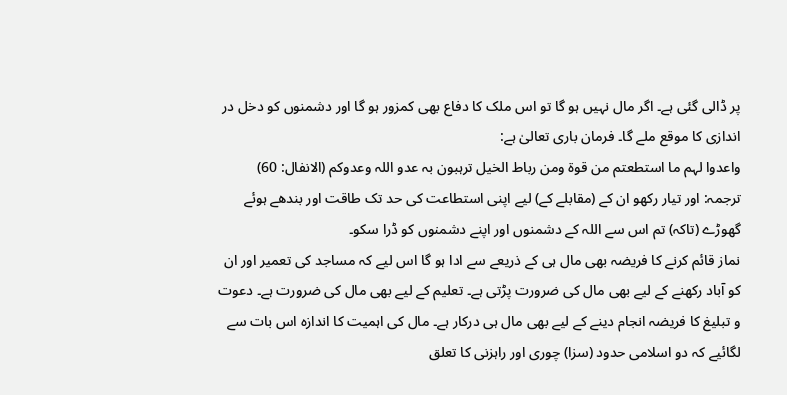پر ڈالی گئی ہے۔ اگر مال نہیں ہو گا تو اس ملک کا دفاع بھی کمزور ہو گا اور دشمنوں کو دخل در اندازی کا موقع ملے گا۔ فرمان باری تعالیٰ ہے:
واعدوا لہم ما استطعتم من قوة ومن رباط الخیل ترہبون بہ عدو اللہ وعدوکم (الانفال: 60)
ترجمہ: اور تیار رکھو ان کے (مقابلے کے) لیے اپنی استطاعت کی حد تک طاقت اور بندھے ہوئے گھوڑے (تاکہ) تم اس سے اللہ کے دشمنوں اور اپنے دشمنوں کو ڈرا سکو۔
نماز قائم کرنے کا فریضہ بھی مال ہی کے ذریعے سے ادا ہو گا اس لیے کہ مساجد کی تعمیر اور ان کو آباد رکھنے کے لیے بھی مال کی ضرورت پڑتی ہے۔ تعلیم کے لیے بھی مال کی ضرورت ہے۔ دعوت و تبلیغ کا فریضہ انجام دینے کے لیے بھی مال ہی درکار ہے۔ مال کی اہمیت کا اندازہ اس بات سے لگائیے کہ دو اسلامی حدود (سزا) چوری اور راہزنی کا تعلق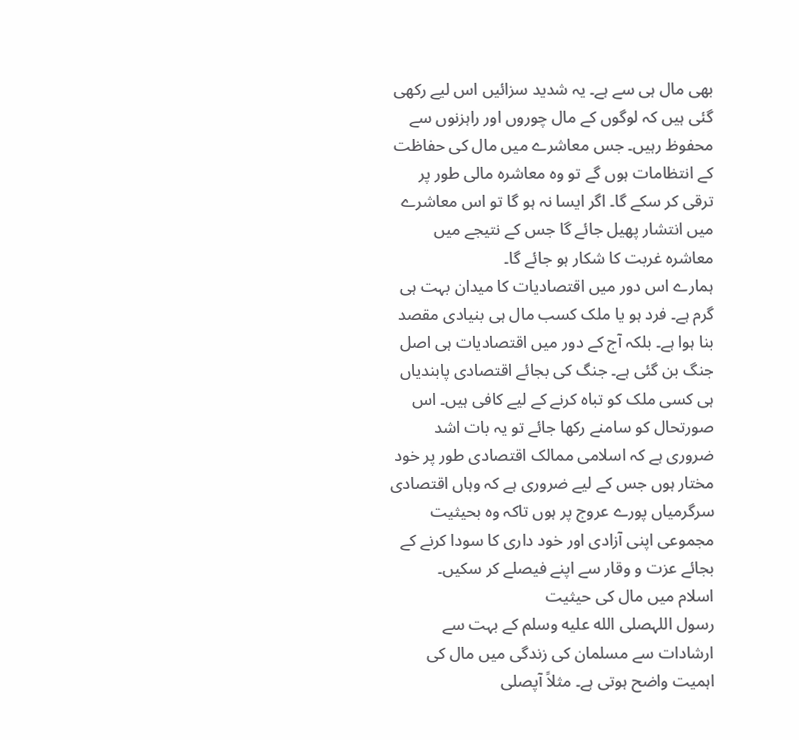بھی مال ہی سے ہے۔ یہ شدید سزائیں اس لیے رکھی گئی ہیں کہ لوگوں کے مال چوروں اور راہزنوں سے محفوظ رہیں۔ جس معاشرے میں مال کی حفاظت کے انتظامات ہوں گے تو وہ معاشرہ مالی طور پر ترقی کر سکے گا۔ اگر ایسا نہ ہو گا تو اس معاشرے میں انتشار پھیل جائے گا جس کے نتیجے میں معاشرہ غربت کا شکار ہو جائے گا۔
ہمارے اس دور میں اقتصادیات کا میدان بہت ہی گرم ہے۔ فرد ہو یا ملک کسب مال ہی بنیادی مقصد بنا ہوا ہے۔ بلکہ آج کے دور میں اقتصادیات ہی اصل جنگ بن گئی ہے۔ جنگ کی بجائے اقتصادی پابندیاں ہی کسی ملک کو تباہ کرنے کے لیے کافی ہیں۔ اس صورتحال کو سامنے رکھا جائے تو یہ بات اشد ضروری ہے کہ اسلامی ممالک اقتصادی طور پر خود مختار ہوں جس کے لیے ضروری ہے کہ وہاں اقتصادی سرگرمیاں پورے عروج پر ہوں تاکہ وہ بحیثیت مجموعی اپنی آزادی اور خود داری کا سودا کرنے کے بجائے عزت و وقار سے اپنے فیصلے کر سکیں۔
اسلام میں مال کی حیثیت
رسول اللہصلى الله عليه وسلم کے بہت سے ارشادات سے مسلمان کی زندگی میں مال کی اہمیت واضح ہوتی ہے۔ مثلاً آپصلى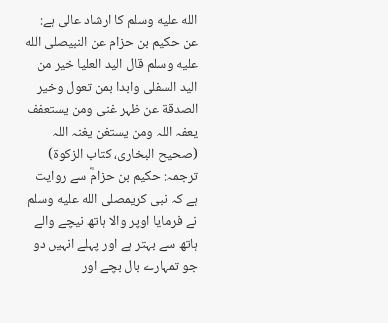الله عليه وسلم کا ارشاد عالی ہے:
عن حکیم بن حزام عن النبیصلى الله عليه وسلم قال الید العلیا خیر من الید السفلى وابدا بمن تعول وخیر الصدقة عن ظہر غنى ومن یستعفف یعفہ اللہ ومن یستغن یغنہ اللہ (صحیح البخاری، کتاب الزکوة)
ترجمہ: حکیم بن حزامؓ سے روایت ہے کہ نبی کریمصلى الله عليه وسلم نے فرمایا اوپر والا ہاتھ نیچے والے ہاتھ سے بہتر ہے اور پہلے انہیں دو جو تمہارے بال بچے اور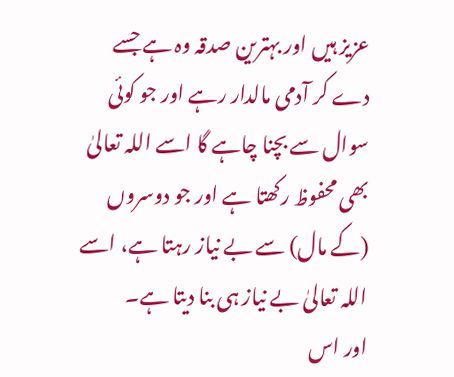عزیز ہیں اور بہترین صدقہ وہ ہے جسے دے کر آدمی مالدار رہے اور جو کوئی سوال سے بچنا چاہے گا اسے اللہ تعالیٰ بھی محفوظ رکھتا ہے اور جو دوسروں (کے مال) سے بے نیاز رہتا ہے، اسے اللہ تعالیٰ بے نیاز ہی بنا دیتا ہے۔
اور اس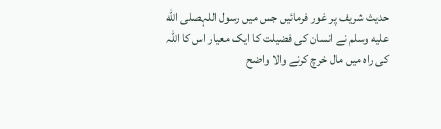حدیث شریف پر غور فرمائیں جس میں رسول اللہصلى الله عليه وسلم نے انسان کی فضیلت کا ایک معیار اس کا اللہ کی راہ میں مال خرچ کرنے والا واضح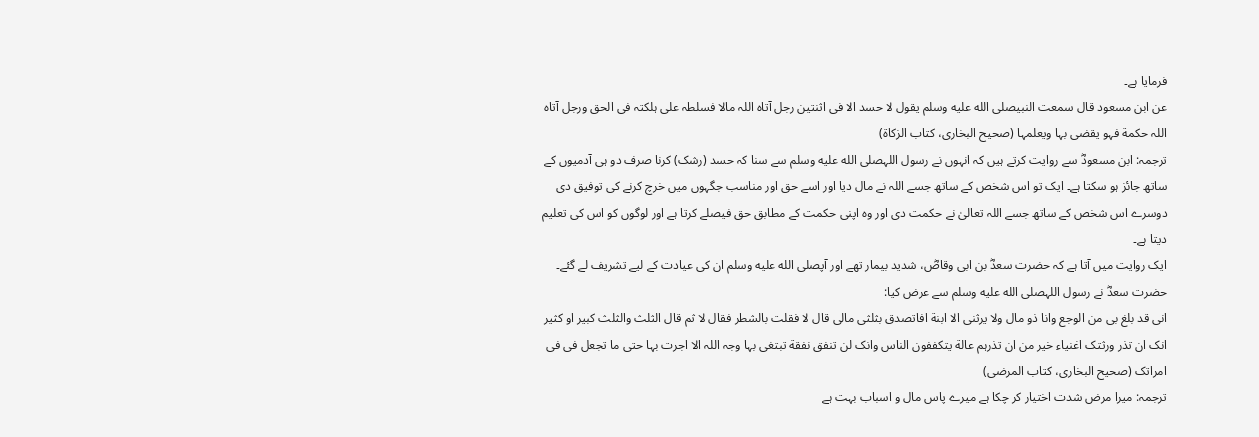فرمایا ہے۔
عن ابن مسعود قال سمعت النبیصلى الله عليه وسلم یقول لا حسد الا فی اثنتین رجل آتاہ اللہ مالا فسلطہ على ہلکتہ فی الحق ورجل آتاہ اللہ حکمة فہو یقضی بہا ویعلمہا (صحیح البخاری، کتاب الزکاة)
ترجمہ: ابن مسعودؓ سے روایت کرتے ہیں کہ انہوں نے رسول اللہصلى الله عليه وسلم سے سنا کہ حسد (رشک) کرنا صرف دو ہی آدمیوں کے ساتھ جائز ہو سکتا ہے۔ ایک تو اس شخص کے ساتھ جسے اللہ نے مال دیا اور اسے حق اور مناسب جگہوں میں خرچ کرنے کی توفیق دی دوسرے اس شخص کے ساتھ جسے اللہ تعالیٰ نے حکمت دی اور وہ اپنی حکمت کے مطابق حق فیصلے کرتا ہے اور لوگوں کو اس کی تعلیم دیتا ہے۔
ایک روایت میں آتا ہے کہ حضرت سعدؓ بن ابی وقاصؓ، شدید بیمار تھے اور آپصلى الله عليه وسلم ان کی عیادت کے لیے تشریف لے گئے۔ حضرت سعدؓ نے رسول اللہصلى الله عليه وسلم سے عرض کیا:
انی قد بلغ بی من الوجع وانا ذو مال ولا یرثنی الا ابنة افاتصدق بثلثی مالی قال لا فقلت بالشطر فقال لا ثم قال الثلث والثلث کبیر او کثیر انک ان تذر ورثتک اغنیاء خیر من ان تذرہم عالة یتکففون الناس وانک لن تنفق نفقة تبتغی بہا وجہ اللہ الا اجرت بہا حتى ما تجعل فی فی امراتک (صحیح البخاری، کتاب المرضی)
ترجمہ: میرا مرض شدت اختیار کر چکا ہے میرے پاس مال و اسباب بہت ہے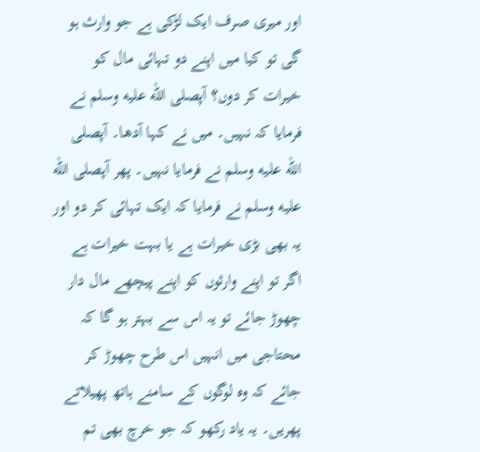اور میری صرف ایک لڑکی ہے جو وارث ہو گی تو کیا میں اپنے دو تہائی مال کو خیرات کر دوں؟ آپصلى الله عليه وسلم نے فرمایا کہ نہیں۔ میں نے کہا آدھا۔ آپصلى الله عليه وسلم نے فرمایا نہیں۔ پھر آپصلى الله عليه وسلم نے فرمایا کہ ایک تہائی کر دو اور یہ بھی بڑی خیرات ہے یا بہت خیرات ہے اگر تو اپنے وارثوں کو اپنے پیچھے مال دار چھوڑ جائے تو یہ اس سے بہتر ہو گا کہ محتاجی میں انہیں اس طرح چھوڑ کر جائے کہ وہ لوگوں کے سامنے ہاتھ پھیلاتے پھریں۔ یہ یاد رکھو کہ جو خرچ بھی تم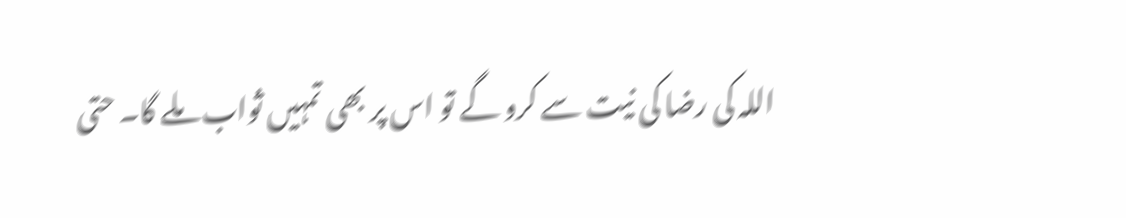اللہ کی رضا کی نیت سے کرو گے تو اس پر بھی تمہیں ثواب ملے گا۔ حتی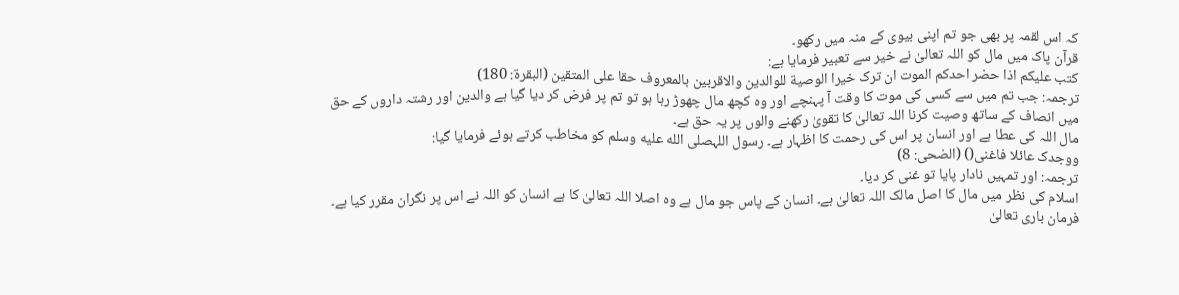کہ اس لقمہ پر بھی جو تم اپنی بیوی کے منہ میں رکھو۔
قرآن پاک میں مال کو اللہ تعالیٰ نے خیر سے تعبیر فرمایا ہے:
کتب علیکم اذا حضر احدکم الموت ان ترک خیرا الوصیة للوالدین والاقربین بالمعروف حقا على المتقین (البقرة: 180)
ترجمہ: جب تم میں سے کسی کی موت کا وقت آ پہنچے اور وہ کچھ مال چھوڑ رہا ہو تو تم پر فرض کر دیا گیا ہے والدین اور رشتہ داروں کے حق میں انصاف کے ساتھ وصیت کرنا اللہ تعالیٰ کا تقویٰ رکھنے والوں پر یہ حق ہے۔
مال اللہ کی عطا ہے اور انسان پر اس کی رحمت کا اظہار ہے۔ رسول اللہصلى الله عليه وسلم کو مخاطب کرتے ہوئے فرمایا گیا:
ووجدک عائلا فاغنى() (الضحى: 8)
ترجمہ: اور تمہیں نادار پایا تو غنی کر دیا۔
اسلام کی نظر میں مال کا اصل مالک اللہ تعالیٰ ہے۔ انسان کے پاس جو مال ہے وہ اصلا اللہ تعالیٰ کا ہے انسان کو اللہ نے اس پر نگران مقرر کیا ہے۔ فرمان باری تعالیٰ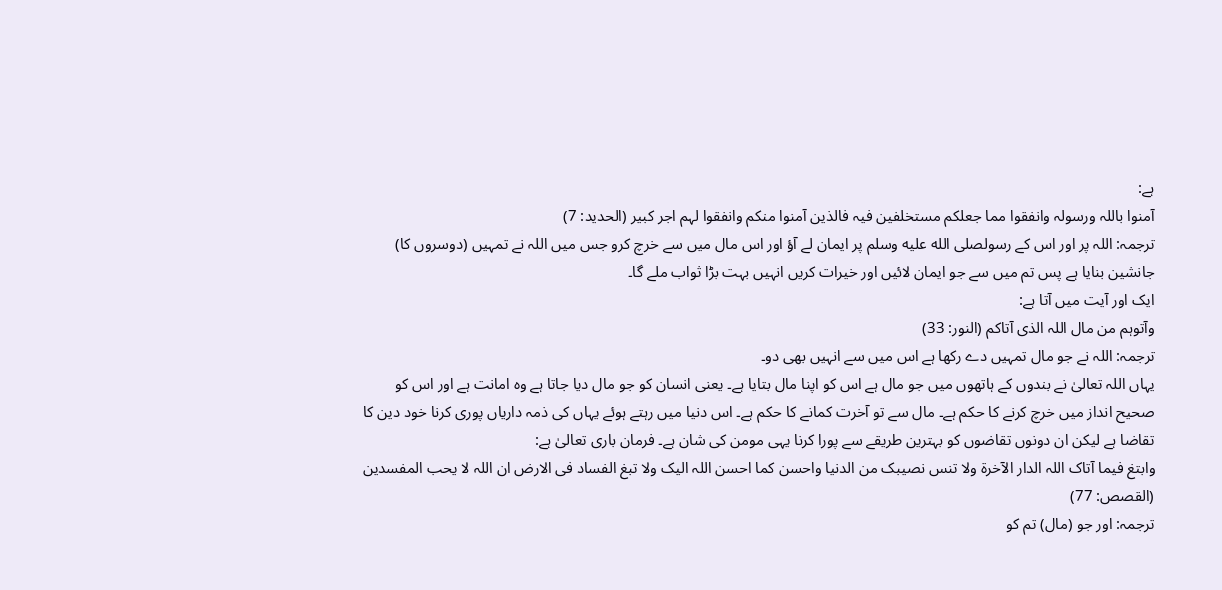ہے:
آمنوا باللہ ورسولہ وانفقوا مما جعلکم مستخلفین فیہ فالذین آمنوا منکم وانفقوا لہم اجر کبیر (الحدید: 7)
ترجمہ: اللہ پر اور اس کے رسولصلى الله عليه وسلم پر ایمان لے آؤ اور اس مال میں سے خرچ کرو جس میں اللہ نے تمہیں (دوسروں کا) جانشین بنایا ہے پس تم میں سے جو ایمان لائیں اور خیرات کریں انہیں بہت بڑا ثواب ملے گا۔
ایک اور آیت میں آتا ہے:
وآتوہم من مال اللہ الذی آتاکم (النور: 33)
ترجمہ: اللہ نے جو مال تمہیں دے رکھا ہے اس میں سے انہیں بھی دو۔
یہاں اللہ تعالیٰ نے بندوں کے ہاتھوں میں جو مال ہے اس کو اپنا مال بتایا ہے۔ یعنی انسان کو جو مال دیا جاتا ہے وہ امانت ہے اور اس کو صحیح انداز میں خرچ کرنے کا حکم ہے۔ مال سے تو آخرت کمانے کا حکم ہے۔ اس دنیا میں رہتے ہوئے یہاں کی ذمہ داریاں پوری کرنا خود دین کا تقاضا ہے لیکن ان دونوں تقاضوں کو بہترین طریقے سے پورا کرنا یہی مومن کی شان ہے۔ فرمان باری تعالیٰ ہے:
وابتغ فیما آتاک اللہ الدار الآخرة ولا تنس نصیبک من الدنیا واحسن کما احسن اللہ الیک ولا تبغ الفساد فی الارض ان اللہ لا یحب المفسدین (القصص: 77)
ترجمہ: اور جو (مال) تم کو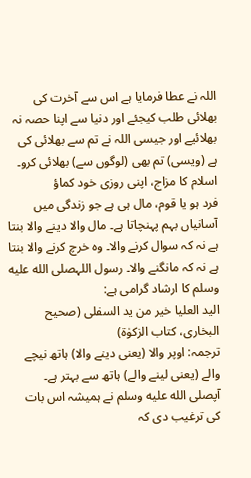اللہ نے عطا فرمایا ہے اس سے آخرت کی بھلائی طلب کیجئے اور دنیا سے اپنا حصہ نہ بھلائیے اور جیسی اللہ نے تم سے بھلائی کی ہے (ویسی) تم بھی (لوگوں سے) بھلائی کرو۔
اسلام کا مزاج، اپنی روزی خود کماؤ
فرد ہو یا قوم، مال ہی ہے جو زندگی میں آسانیاں بہم پہنچاتا ہے۔ مال والا دینے والا بنتا ہے نہ کہ سوال کرنے والا۔ وہ خرچ کرنے والا بنتا ہے نہ کہ مانگنے والا۔ رسول اللہصلى الله عليه وسلم کا ارشاد گرامی ہے:
الید العلیا خیر من ید السفلی (صحیح البخاری، کتاب الزکوٰۃ)
ترجمہ: اوپر والا (یعنی دینے والا) ہاتھ نیچے والے (یعنی لینے والے) ہاتھ سے بہتر ہے۔
آپصلى الله عليه وسلم نے ہمیشہ اس بات کی ترغیب دی کہ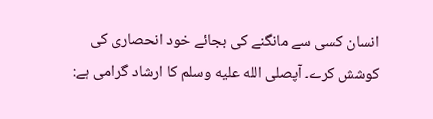انسان کسی سے مانگنے کی بجائے خود انحصاری کی کوشش کرے۔ آپصلى الله عليه وسلم کا ارشاد گرامی ہے: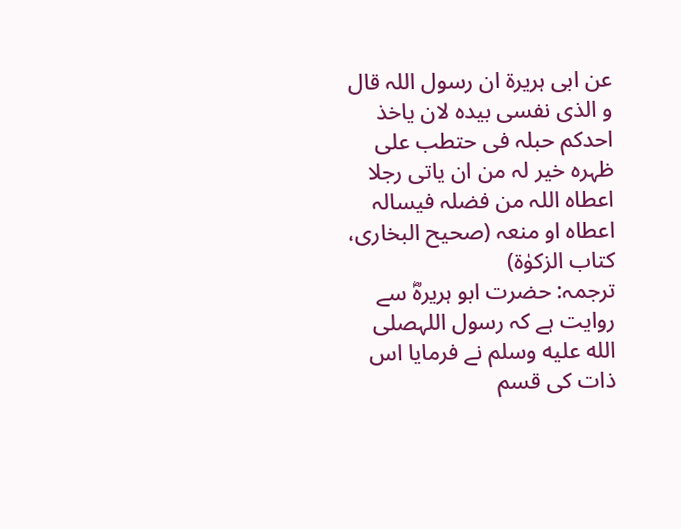عن ابی ہریرة ان رسول اللہ قال و الذی نفسی بیدہ لان یاخذ احدکم حبلہ فی حتطب على ظہرہ خیر لہ من ان یاتی رجلا اعطاہ اللہ من فضلہ فیسالہ اعطاہ او منعہ (صحیح البخاری، کتاب الزکوٰۃ)
ترجمہ: حضرت ابو ہریرہؓ سے روایت ہے کہ رسول اللہصلى الله عليه وسلم نے فرمایا اس ذات کی قسم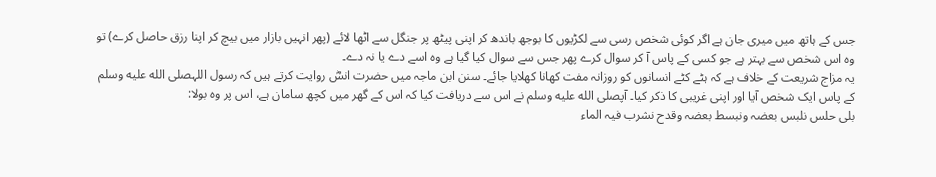جس کے ہاتھ میں میری جان ہے اگر کوئی شخص رسی سے لکڑیوں کا بوجھ باندھ کر اپنی پیٹھ پر جنگل سے اٹھا لائے (پھر انہیں بازار میں بیچ کر اپنا رزق حاصل کرے) تو وہ اس شخص سے بہتر ہے جو کسی کے پاس آ کر سوال کرے پھر جس سے سوال کیا گیا ہے وہ اسے دے یا نہ دے۔
یہ مزاج شریعت کے خلاف ہے کہ ہٹے کٹے انسانوں کو روزانہ مفت کھانا کھلایا جائے۔ سنن ابن ماجہ میں حضرت انسؓ روایت کرتے ہیں کہ رسول اللہصلى الله عليه وسلم کے پاس ایک شخص آیا اور اپنی غریبی کا ذکر کیا۔ آپصلى الله عليه وسلم نے اس سے دریافت کیا کہ اس کے گھر میں کچھ سامان ہے، اس پر وہ بولا:
بلى حلس نلبس بعضہ ونبسط بعضہ وقدح نشرب فیہ الماء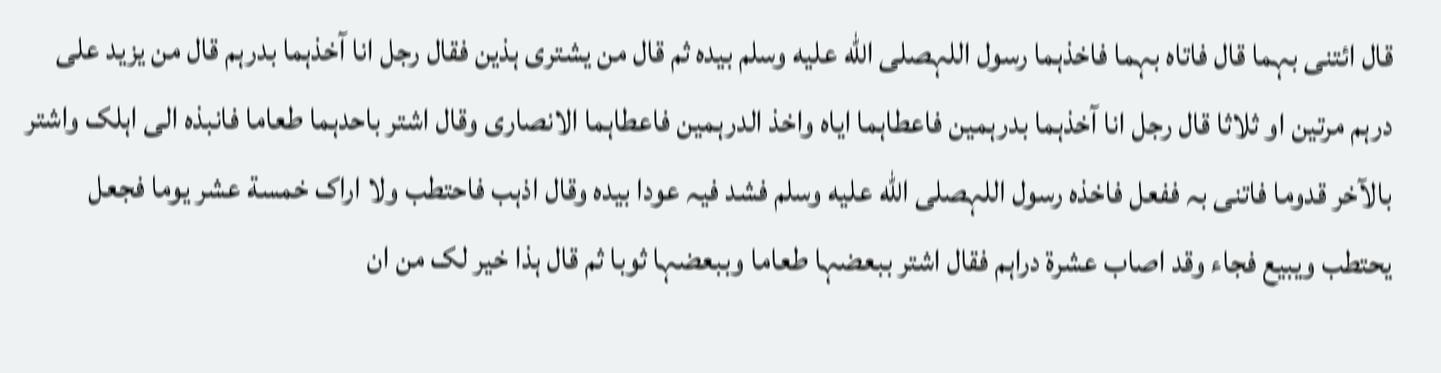قال ائتنی بہما قال فاتاہ بہما فاخذہما رسول اللہصلى الله عليه وسلم بیدہ ثم قال من یشتری ہذین فقال رجل انا آخذہما بدرہم قال من یزید على درہم مرتین او ثلاثا قال رجل انا آخذہما بدرہمین فاعطاہما ایاہ واخذ الدرہمین فاعطاہما الانصاری وقال اشتر باحدہما طعاما فانبذہ الى اہلک واشتر بالآخر قدوما فاتنی بہ ففعل فاخذہ رسول اللہصلى الله عليه وسلم فشد فیہ عودا بیدہ وقال اذہب فاحتطب ولا اراک خمسة عشر یوما فجعل یحتطب ویبیع فجاء وقد اصاب عشرة دراہم فقال اشتر ببعضہا طعاما وببعضہا ثوبا ثم قال ہذا خیر لک من ان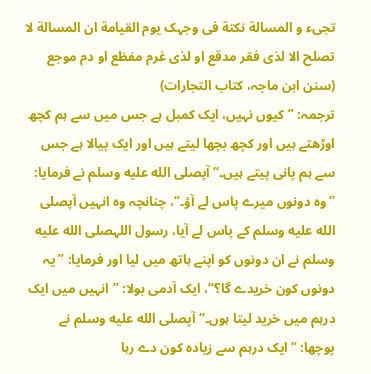تجیء و المسالة نکتة فی وجہک یوم القیامة ان المسالة لا تصلح الا لذی فقر مدقع او لذی غرم مفظع او دم موجع (سنن ابن ماجہ، کتاب التجارات)
ترجمہ: ’’کیوں نہیں، ایک کمبل ہے جس میں سے ہم کچھ اوڑھتے ہیں اور کچھ بچھا لیتے ہیں اور ایک پیالا ہے جس سے ہم پانی پیتے ہیں۔‘‘ آپصلى الله عليه وسلم نے فرمایا: ’’وہ دونوں میرے پاس لے آؤ۔‘‘، چنانچہ وہ انہیں آپصلى الله عليه وسلم کے پاس لے آیا، رسول اللہصلى الله عليه وسلم نے ان دونوں کو اپنے ہاتھ میں لیا اور فرمایا: ’’یہ دونوں کون خریدے گا؟‘‘، ایک آدمی بولا: ’’انہیں میں ایک درہم میں خرید لیتا ہوں۔‘‘ آپصلى الله عليه وسلم نے پوچھا: ’’ایک درہم سے زیادہ کون دے رہا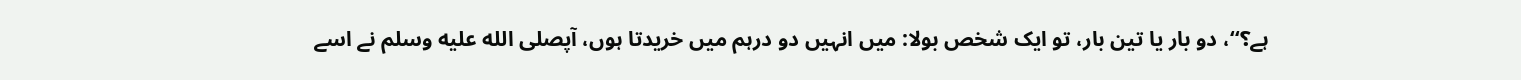ہے؟‘‘، دو بار یا تین بار، تو ایک شخص بولا: میں انہیں دو درہم میں خریدتا ہوں، آپصلى الله عليه وسلم نے اسے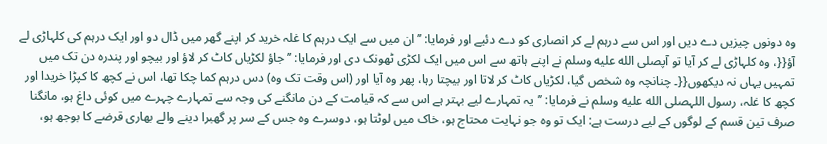وہ دونوں چیزیں دے دیں اور اس سے درہم لے کر انصاری کو دے دئیے اور فرمایا: ’’ان میں سے ایک درہم کا غلہ خرید کر اپنے گھر میں ڈال دو اور ایک درہم کی کلہاڑی لے آؤ{{، وہ کلہاڑی لے کر آیا تو آپصلى الله عليه وسلم نے اپنے ہاتھ سے اس میں ایک لکڑی ٹھونک دی اور فرمایا: ’’جاؤ لکڑیاں کاٹ کر لاؤ اور بیچو اور پندرہ دن تک میں تمہیں یہاں نہ دیکھوں{{۔ چنانچہ وہ شخص گیا، لکڑیاں کاٹ کر لاتا اور بیچتا رہا، پھر وہ آیا اور (اس وقت تک وہ) دس درہم کما چکا تھا، اس نے کچھ کا کپڑا خریدا اور کچھ کا غلہ، رسول اللہصلى الله عليه وسلم نے فرمایا: ’’یہ تمہارے لیے بہتر ہے اس سے کہ قیامت کے دن مانگنے کی وجہ سے تمہارے چہرے میں کوئی داغ ہو، مانگنا صرف تین قسم کے لوگوں کے لیے درست ہے: ایک تو وہ جو نہایت محتاج ہو، خاک میں لوٹتا ہو، دوسرے وہ جس کے سر پر گھبرا دینے والے بھاری قرضے کا بوجھ ہو،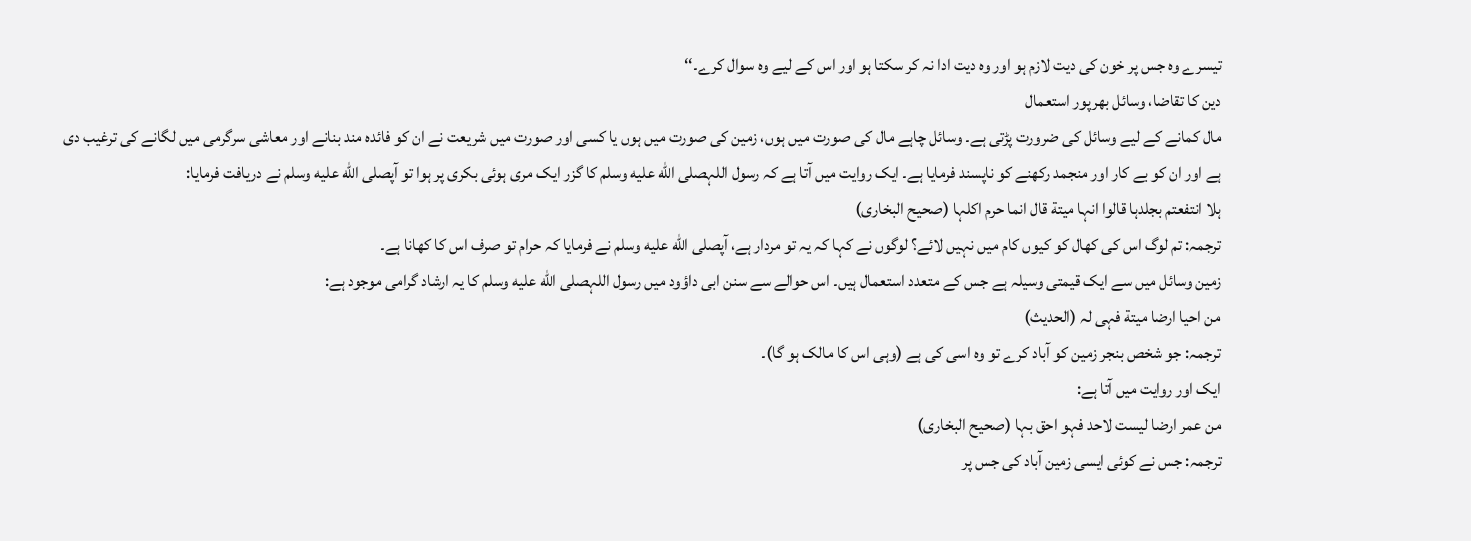تیسرے وہ جس پر خون کی دیت لازم ہو اور وہ دیت ادا نہ کر سکتا ہو اور اس کے لیے وہ سوال کرے۔‘‘
دین کا تقاضا، وسائل بھرپور استعمال
مال کمانے کے لیے وسائل کی ضرورت پڑتی ہے۔ وسائل چاہے مال کی صورت میں ہوں، زمین کی صورت میں ہوں یا کسی اور صورت میں شریعت نے ان کو فائدہ مند بنانے اور معاشی سرگرمی میں لگانے کی ترغیب دی ہے اور ان کو بے کار اور منجمد رکھنے کو ناپسند فرمایا ہے۔ ایک روایت میں آتا ہے کہ رسول اللہصلى الله عليه وسلم کا گزر ایک مری ہوئی بکری پر ہوا تو آپصلى الله عليه وسلم نے دریافت فرمایا:
ہلا انتفعتم بجلدہا قالوا انہا میتة قال انما حرم اکلہا (صحیح البخاری)
ترجمہ: تم لوگ اس کی کھال کو کیوں کام میں نہیں لائے؟ لوگوں نے کہا کہ یہ تو مردار ہے، آپصلى الله عليه وسلم نے فرمایا کہ حرام تو صرف اس کا کھانا ہے۔
زمین وسائل میں سے ایک قیمتی وسیلہ ہے جس کے متعدد استعمال ہیں۔ اس حوالے سے سنن ابی داؤود میں رسول اللہصلى الله عليه وسلم کا یہ ارشاد گرامی موجود ہے:
من احیا ارضا میتة فہی لہ (الحدیث)
ترجمہ: جو شخص بنجر زمین کو آباد کرے تو وہ اسی کی ہے (وہی اس کا مالک ہو گا)۔
ایک اور روایت میں آتا ہے:
من عمر ارضا لیست لاحد فہو احق بہا (صحیح البخاری)
ترجمہ: جس نے کوئی ایسی زمین آباد کی جس پر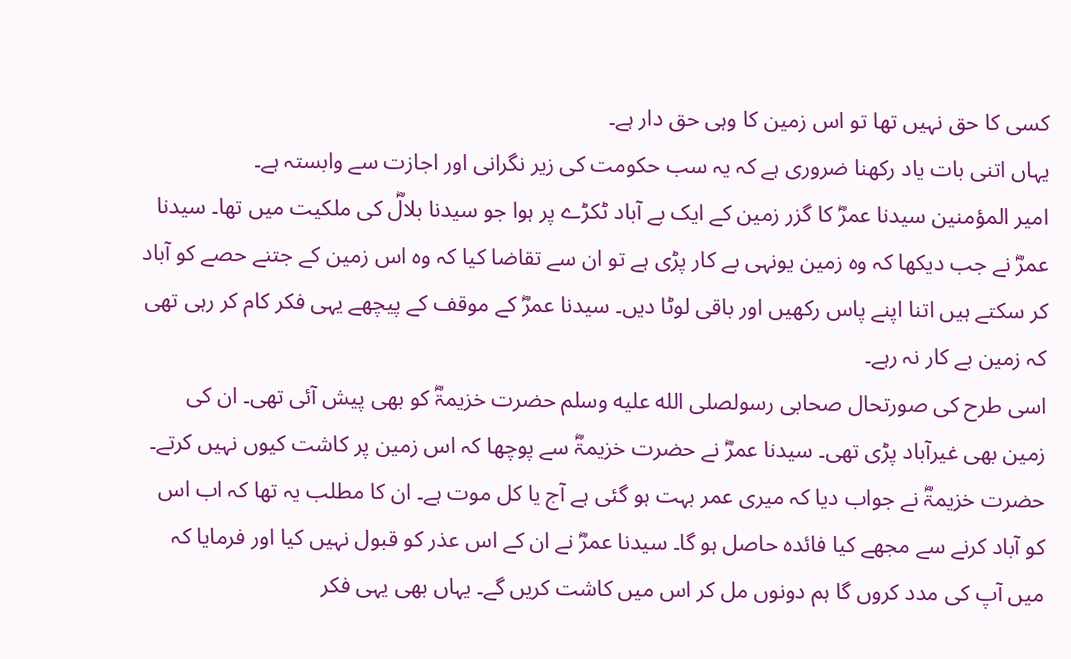کسی کا حق نہیں تھا تو اس زمین کا وہی حق دار ہے۔
یہاں اتنی بات یاد رکھنا ضروری ہے کہ یہ سب حکومت کی زیر نگرانی اور اجازت سے وابستہ ہے۔
امیر المؤمنین سیدنا عمرؓ کا گزر زمین کے ایک بے آباد ٹکڑے پر ہوا جو سیدنا بلالؓ کی ملکیت میں تھا۔ سیدنا عمرؓ نے جب دیکھا کہ وہ زمین یونہی بے کار پڑی ہے تو ان سے تقاضا کیا کہ وہ اس زمین کے جتنے حصے کو آباد کر سکتے ہیں اتنا اپنے پاس رکھیں اور باقی لوٹا دیں۔ سیدنا عمرؓ کے موقف کے پیچھے یہی فکر کام کر رہی تھی کہ زمین بے کار نہ رہے۔
اسی طرح کی صورتحال صحابی رسولصلى الله عليه وسلم حضرت خزیمۃؓ کو بھی پیش آئی تھی۔ ان کی زمین بھی غیرآباد پڑی تھی۔ سیدنا عمرؓ نے حضرت خزیمۃؓ سے پوچھا کہ اس زمین پر کاشت کیوں نہیں کرتے۔ حضرت خزیمۃؓ نے جواب دیا کہ میری عمر بہت ہو گئی ہے آج یا کل موت ہے۔ ان کا مطلب یہ تھا کہ اب اس کو آباد کرنے سے مجھے کیا فائدہ حاصل ہو گا۔ سیدنا عمرؓ نے ان کے اس عذر کو قبول نہیں کیا اور فرمایا کہ میں آپ کی مدد کروں گا ہم دونوں مل کر اس میں کاشت کریں گے۔ یہاں بھی یہی فکر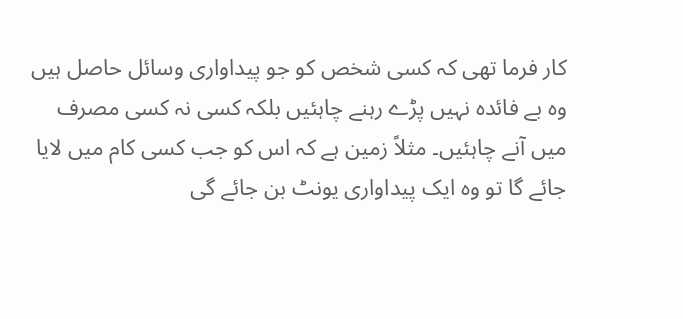کار فرما تھی کہ کسی شخص کو جو پیداواری وسائل حاصل ہیں وہ بے فائدہ نہیں پڑے رہنے چاہئیں بلکہ کسی نہ کسی مصرف میں آنے چاہئیں۔ مثلاً زمین ہے کہ اس کو جب کسی کام میں لایا جائے گا تو وہ ایک پیداواری یونٹ بن جائے گی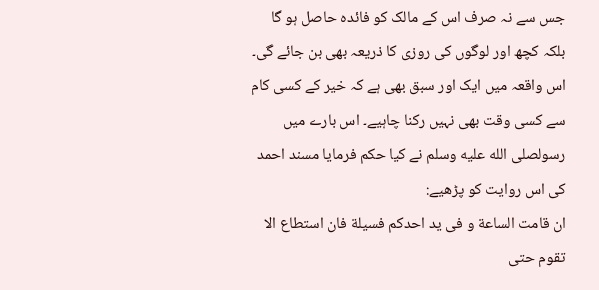جس سے نہ صرف اس کے مالک کو فائدہ حاصل ہو گا بلکہ کچھ اور لوگوں کی روزی کا ذریعہ بھی بن جائے گی۔
اس واقعہ میں ایک اور سبق بھی ہے کہ خیر کے کسی کام سے کسی وقت بھی نہیں رکنا چاہیے۔ اس بارے میں رسولصلى الله عليه وسلم نے کیا حکم فرمایا مسند احمد کی اس روایت کو پڑھیے:
ان قامت الساعة و فی ید احدکم فسیلة فان استطاع الا تقوم حتى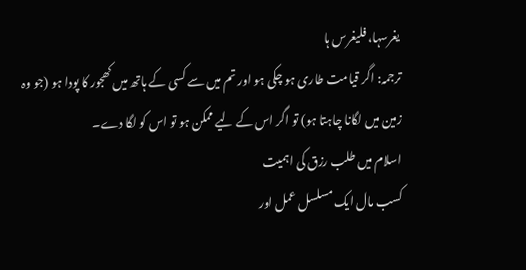یغرسہا، فلیغرس ہا
ترجمہ: اگر قیامت طاری ہو چکی ہو اور تم میں سے کسی کے ہاتھ میں کھجور کا پودا ہو (جو وہ زمین میں لگانا چاہتا ہو) تو اگر اس کے لیے ممکن ہو تو اس کو لگا دے۔
اسلام میں طلب رزق کی اہمیت
کسب مال ایک مسلسل عمل اور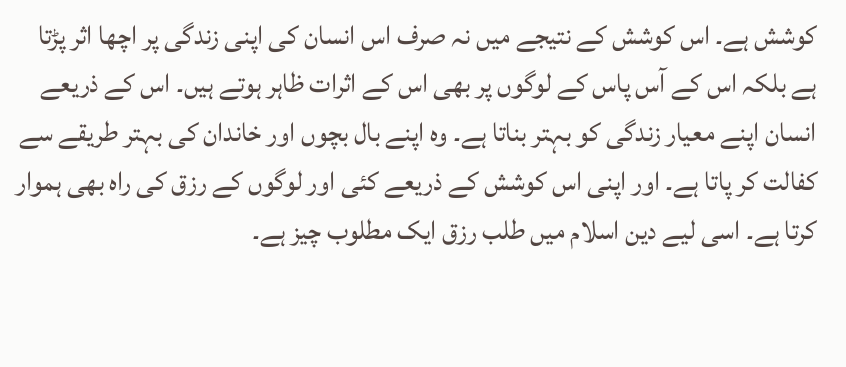کوشش ہے۔ اس کوشش کے نتیجے میں نہ صرف اس انسان کی اپنی زندگی پر اچھا اثر پڑتا ہے بلکہ اس کے آس پاس کے لوگوں پر بھی اس کے اثرات ظاہر ہوتے ہیں۔ اس کے ذریعے انسان اپنے معیار زندگی کو بہتر بناتا ہے۔ وہ اپنے بال بچوں اور خاندان کی بہتر طریقے سے کفالت کر پاتا ہے۔ اور اپنی اس کوشش کے ذریعے کئی اور لوگوں کے رزق کی راہ بھی ہموار کرتا ہے۔ اسی لیے دین اسلام میں طلب رزق ایک مطلوب چیز ہے۔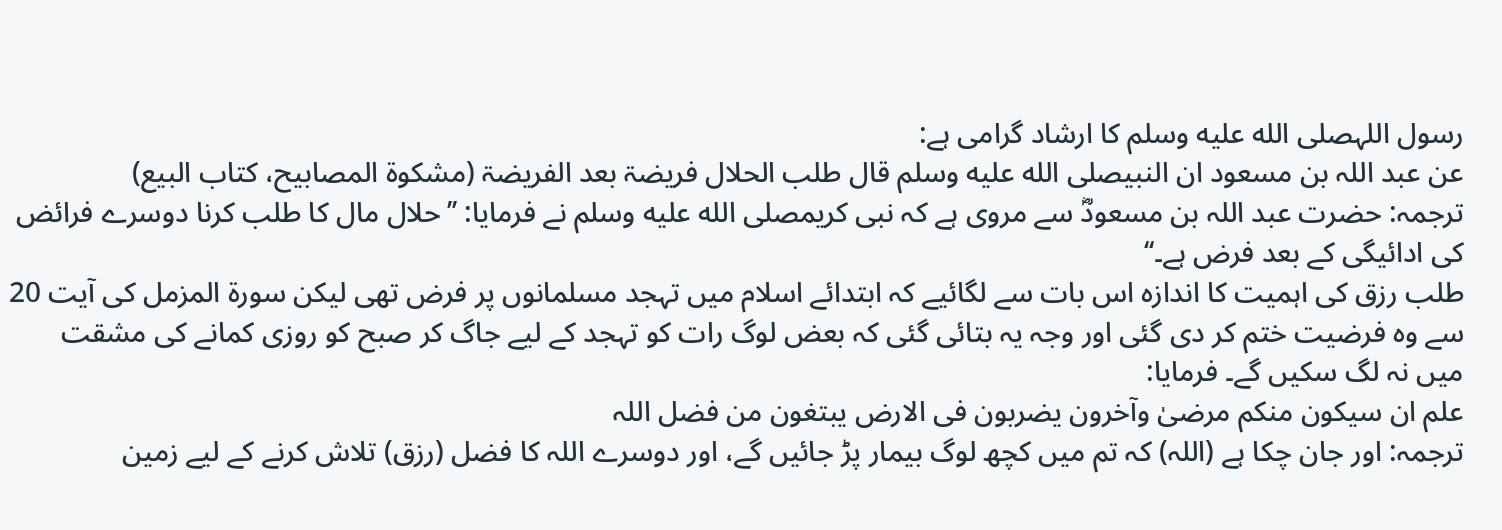رسول اللہصلى الله عليه وسلم کا ارشاد گرامی ہے:
عن عبد اللہ بن مسعود ان النبیصلى الله عليه وسلم قال طلب الحلال فریضۃ بعد الفریضۃ (مشکوۃ المصابیح، کتاب البیع)
ترجمہ: حضرت عبد اللہ بن مسعودؓ سے مروی ہے کہ نبی کریمصلى الله عليه وسلم نے فرمایا: ’’حلال مال کا طلب کرنا دوسرے فرائض کی ادائیگی کے بعد فرض ہے۔‘‘
طلب رزق کی اہمیت کا اندازہ اس بات سے لگائیے کہ ابتدائے اسلام میں تہجد مسلمانوں پر فرض تھی لیکن سورۃ المزمل کی آیت 20 سے وہ فرضیت ختم کر دی گئی اور وجہ یہ بتائی گئی کہ بعض لوگ رات کو تہجد کے لیے جاگ کر صبح کو روزی کمانے کی مشقت میں نہ لگ سکیں گے۔ فرمایا:
علم ان سیکون منکم مرضىٰ وآخرون یضربون فی الارض یبتغون من فضل اللہ
ترجمہ: اور جان چکا ہے (اللہ) کہ تم میں کچھ لوگ بیمار پڑ جائیں گے، اور دوسرے اللہ کا فضل (رزق) تلاش کرنے کے لیے زمین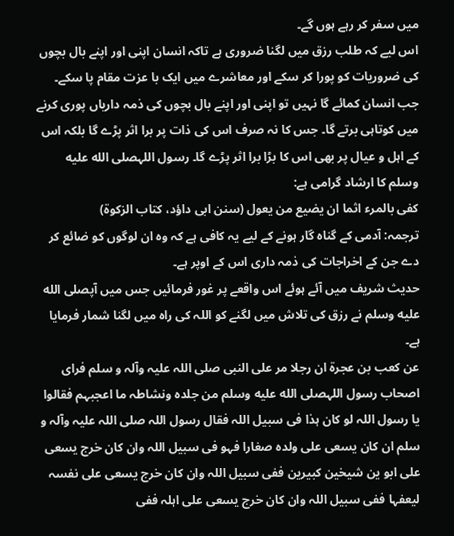میں سفر کر رہے ہوں گے۔
اس لیے کہ طلب رزق میں لگنا ضروری ہے تاکہ انسان اپنی اور اپنے بال بچوں کی ضروریات کو پورا کر سکے اور معاشرے میں ایک با عزت مقام پا سکے۔ جب انسان کمائے گا نہیں تو اپنی اور اپنے بال بچوں کی ذمہ داریاں پوری کرنے میں کوتاہی برتے گا۔ جس کا نہ صرف اس کی ذات پر برا اثر پڑے گا بلکہ اس کے اہل و عیال پر بھی اس کا بڑا برا اثر پڑے گا۔ رسول اللہصلى الله عليه وسلم کا ارشاد گرامی ہے:
کفى بالمرء اثما ان یضیع من یعول (سنن ابی داؤد، کتاب الزکوة)
ترجمہ: آدمی کے گناہ گار ہونے کے لیے یہ کافی ہے کہ وہ ان لوگوں کو ضائع کر دے جن کے اخراجات کی ذمہ داری اس کے اوپر ہے۔
حدیث شریف میں آئے ہوئے اس واقعے پر غور فرمائیں جس میں آپصلى الله عليه وسلم نے رزق کی تلاش میں لگنے کو اللہ کی راہ میں لگنا شمار فرمایا ہے۔
عن کعب بن عجرة ان رجلا مر على النبی صلى اللہ علیہ وآلہ و سلم فراى اصحاب رسول اللہصلى الله عليه وسلم من جلدہ ونشاطہ ما اعجبہم فقالوا یا رسول اللہ لو کان ہذا فی سبیل اللہ فقال رسول اللہ صلى اللہ علیہ وآلہ و سلم ان کان یسعى على ولدہ صغارا فہو فی سبیل اللہ وان کان خرج یسعى على ابو ین شیخین کبیرین ففی سبیل اللہ وان کان خرج یسعى على نفسہ لیعفہا ففی سبیل اللہ وان کان خرج یسعى على اہلہ ففی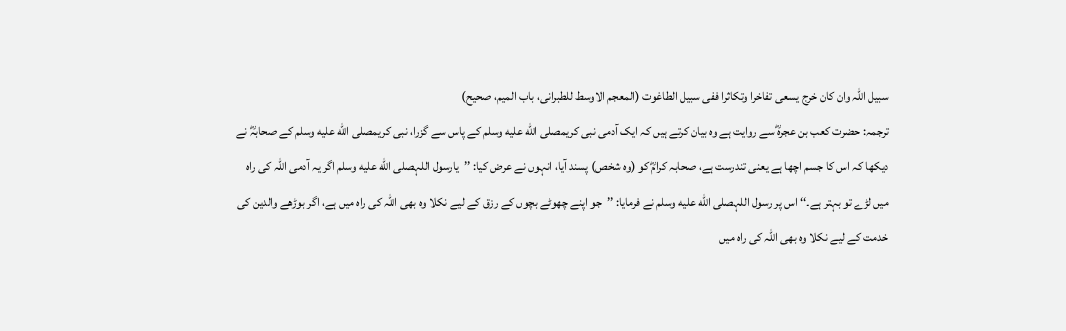سبیل اللہ وان کان خرج یسعى تفاخرا وتکاثرا ففی سبیل الطاغوت (المعجم الاوسط للطبرانی، باب المیم، صحیح)
ترجمہ: حضرت کعب بن عجرہؓ سے روایت ہے وہ بیان کرتے ہیں کہ ایک آدمی نبی کریمصلى الله عليه وسلم کے پاس سے گزرا، نبی کریمصلى الله عليه وسلم کے صحابہؓ نے دیکھا کہ اس کا جسم اچھا ہے یعنی تندرست ہے، صحابہ کرامؓ کو (وہ شخص) پسند آیا، انہوں نے عرض کیا: ’’یارسول اللہصلى الله عليه وسلم اگر یہ آدمی اللہ کی راہ میں لڑے تو بہتر ہے۔‘‘ اس پر رسول اللہصلى الله عليه وسلم نے فرمایا: ’’جو اپنے چھوٹے بچوں کے رزق کے لیے نکلا وہ بھی اللہ کی راہ میں ہے، اگر بوڑھے والدین کی خدمت کے لیے نکلا وہ بھی اللہ کی راہ میں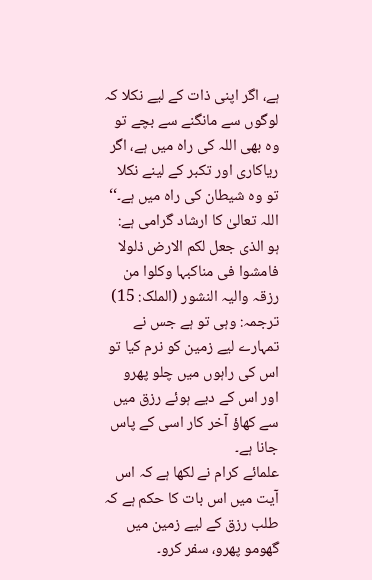ہے، اگر اپنی ذات کے لیے نکلا کہ لوگوں سے مانگنے سے بچے تو وہ بھی اللہ کی راہ میں ہے، اگر ریاکاری اور تکبر کے لینے نکلا تو وہ شیطان کی راہ میں ہے۔‘‘
اللہ تعالیٰ کا ارشاد گرامی ہے:
ہو الذی جعل لکم الارض ذلولا فامشوا فی مناکبہا وکلوا من رزقہ والیہ النشور (الملک: 15)
ترجمہ: وہی تو ہے جس نے تمہارے لیے زمین کو نرم کیا تو اس کی راہوں میں چلو پھرو اور اس کے دیے ہوئے رزق میں سے کھاؤ آخر کار اسی کے پاس جانا ہے۔
علمائے کرام نے لکھا ہے کہ اس آیت میں اس بات کا حکم ہے کہ طلب رزق کے لیے زمین میں گھومو پھرو، سفر کرو۔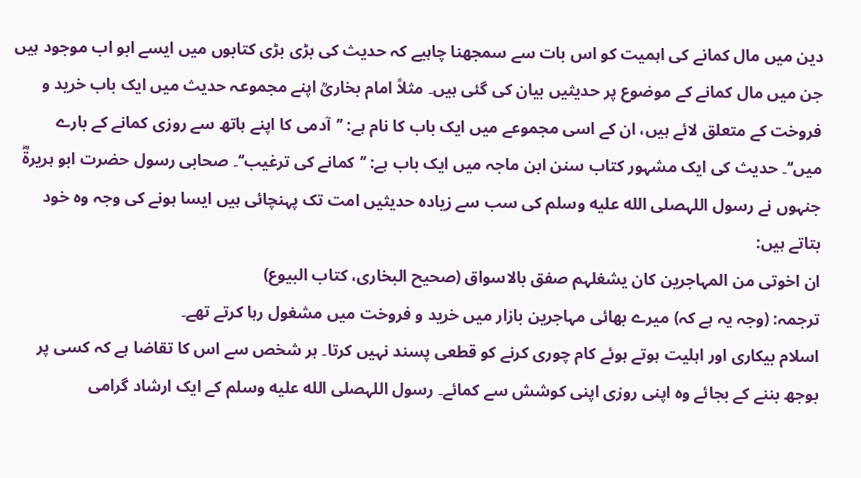دین میں مال کمانے کی اہمیت کو اس بات سے سمجھنا چاہیے کہ حدیث کی بڑی بڑی کتابوں میں ایسے ابو اب موجود ہیں جن میں مال کمانے کے موضوع پر حدیثیں بیان کی گئی ہیں۔ مثلاً امام بخاریؒ اپنے مجموعہ حدیث میں ایک باب خرید و فروخت کے متعلق لائے ہیں، ان کے اسی مجموعے میں ایک باب کا نام ہے: ’’آدمی کا اپنے ہاتھ سے روزی کمانے کے بارے میں‘‘۔ حدیث کی ایک مشہور کتاب سنن ابن ماجہ میں ایک باب ہے: ’’کمانے کی ترغیب‘‘۔ صحابی رسول حضرت ابو ہریرۃؓ جنہوں نے رسول اللہصلى الله عليه وسلم کی سب سے زیادہ حدیثیں امت تک پہنچائی ہیں ایسا ہونے کی وجہ وہ خود بتاتے ہیں:
ان اخوتی من المہاجرین کان یشغلہم صفق بالاسواق (صحیح البخاری، کتاب البیوع)
ترجمہ: (وجہ یہ ہے کہ) میرے بھائی مہاجرین بازار میں خرید و فروخت میں مشغول رہا کرتے تھے۔
اسلام بیکاری اور اہلیت ہوتے ہوئے کام چوری کرنے کو قطعی پسند نہیں کرتا۔ ہر شخص سے اس کا تقاضا ہے کہ کسی پر بوجھ بننے کے بجائے وہ اپنی روزی اپنی کوشش سے کمائے۔ رسول اللہصلى الله عليه وسلم کے ایک ارشاد گرامی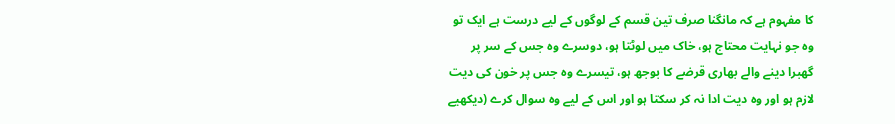کا مفہوم ہے کہ مانگنا صرف تین قسم کے لوگوں کے لیے درست ہے ایک تو وہ جو نہایت محتاج ہو، خاک میں لوٹتا ہو، دوسرے وہ جس کے سر پر گھبرا دینے والے بھاری قرضے کا بوجھ ہو، تیسرے وہ جس پر خون کی دیت لازم ہو اور وہ دیت ادا نہ کر سکتا ہو اور اس کے لیے وہ سوال کرے (دیکھیے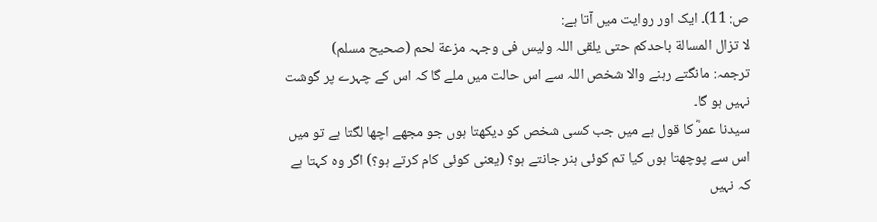ص: 11)۔ ایک اور روایت میں آتا ہے:
لا تزال المسالة باحدکم حتى یلقى اللہ ولیس فی وجہہ مزعة لحم (صحیح مسلم)
ترجمہ: مانگتے رہنے والا شخص اللہ سے اس حالت میں ملے گا کہ اس کے چہرے پر گوشت نہیں ہو گا۔
سیدنا عمرؓ کا قول ہے میں جب کسی شخص کو دیکھتا ہوں جو مجھے اچھا لگتا ہے تو میں اس سے پوچھتا ہوں کیا تم کوئی ہنر جانتے ہو؟ (یعنی کوئی کام کرتے ہو؟) اگر وہ کہتا ہے کہ نہیں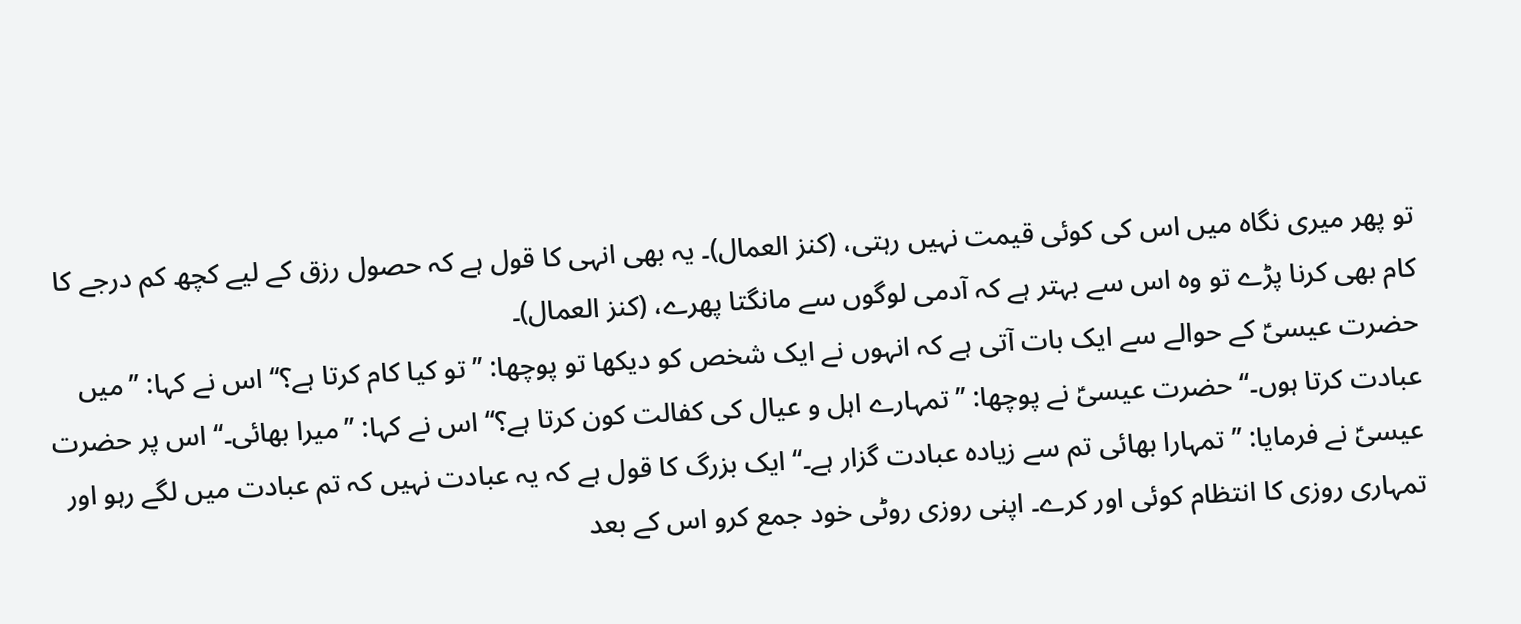تو پھر میری نگاہ میں اس کی کوئی قیمت نہیں رہتی، (کنز العمال)۔ یہ بھی انہی کا قول ہے کہ حصول رزق کے لیے کچھ کم درجے کا کام بھی کرنا پڑے تو وہ اس سے بہتر ہے کہ آدمی لوگوں سے مانگتا پھرے، (کنز العمال)۔
حضرت عیسیؑ کے حوالے سے ایک بات آتی ہے کہ انہوں نے ایک شخص کو دیکھا تو پوچھا: ’’تو کیا کام کرتا ہے؟‘‘ اس نے کہا: ’’میں عبادت کرتا ہوں۔‘‘ حضرت عیسیؑ نے پوچھا: ’’تمہارے اہل و عیال کی کفالت کون کرتا ہے؟‘‘ اس نے کہا: ’’میرا بھائی۔‘‘ اس پر حضرت عیسیؑ نے فرمایا: ’’تمہارا بھائی تم سے زیادہ عبادت گزار ہے۔‘‘ ایک بزرگ کا قول ہے کہ یہ عبادت نہیں کہ تم عبادت میں لگے رہو اور تمہاری روزی کا انتظام کوئی اور کرے۔ اپنی روزی روٹی خود جمع کرو اس کے بعد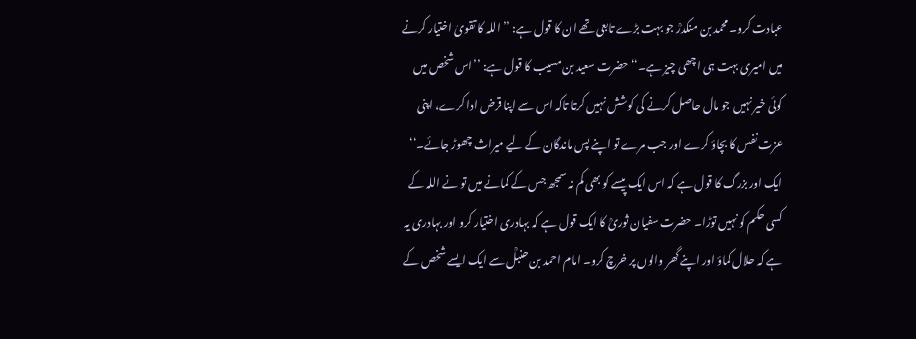عبادت کرو۔ محمد بن منکدرؒ جو بہت بڑے تابعی تھے ان کا قول ہے: ’’اللہ کا تقویٰ اختیار کرنے میں امیری بہت ہی اچھی چیز ہے۔‘‘ حضرت سعید بن مسیب کا قول ہے: ’’اس شخص میں کوئی خیر نہیں جو مال حاصل کرنے کی کوشش نہیں کرتا تاکہ اس سے اپنا قرض ادا کرے، اپنی عزت نفس کا بچاؤ کرے اور جب مرے تو اپنے پس ماندگان کے لیے میراث چھوڑ جائے۔‘‘ ایک اور بزرگ کا قول ہے کہ اس ایک پیسے کو بھی کم نہ سمجھ جس کے کمانے میں تو نے اللہ کے کسی حکم کو نہیں توڑا۔ حضرت سفیان ثوریؒ کا ایک قول ہے کہ بہادری اختیار کرو اور بہادری یہ ہے کہ حلال کماؤ اور اپنے گھر والوں پر خرچ کرو۔ امام احمد بن حنبلؒ سے ایک ایسے شخص کے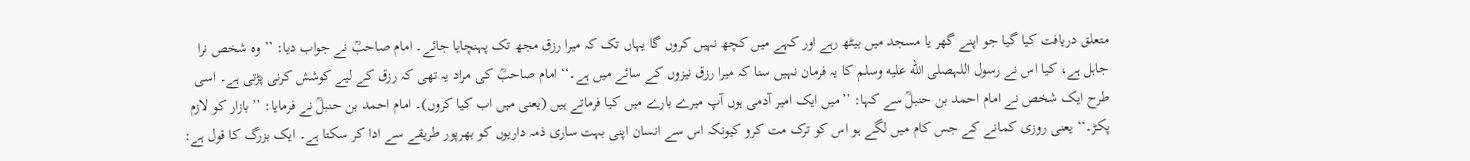متعلق دریافت کیا گیا جو اپنے گھر یا مسجد میں بیٹھ رہے اور کہے میں کچھ نہیں کروں گا یہاں تک کہ میرا رزق مجھ تک پہنچایا جائے۔ امام صاحبؒ نے جواب دیا: ’’وہ شخص نرا جاہل ہے، کیا اس نے رسول اللہصلى الله عليه وسلم کا یہ فرمان نہیں سنا کہ میرا رزق نیزوں کے سائے میں ہے۔‘‘ امام صاحبؒ کی مراد یہ تھی کہ رزق کے لیے کوشش کرنی پڑتی ہے۔ اسی طرح ایک شخص نے امام احمد بن حنبلؒ سے کہا: ’’میں ایک امیر آدمی ہوں آپ میرے بارے میں کیا فرماتے ہیں (یعنی میں اب کیا کروں)۔ امام احمد بن حنبلؒ نے فرمایا: ’’بازار کو لازم پکڑ۔‘‘ یعنی روزی کمانے کے جس کام میں لگے ہو اس کو ترک مت کرو کیونکہ اس سے انسان اپنی بہت ساری ذمہ داریوں کو بھرپور طریقے سے ادا کر سکتا ہے۔ ایک بزرگ کا قول ہے: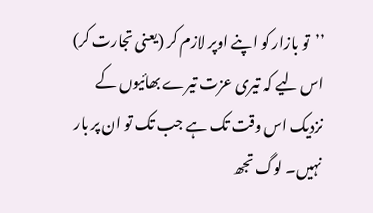’’تو بازار کو اپنے اوپر لازم کر (یعنی تجارت کر) اس لیے کہ تیری عزت تیرے بھائیوں کے نزدیک اس وقت تک ہے جب تک تو ان پر بار نہیں۔ لوگ تجھ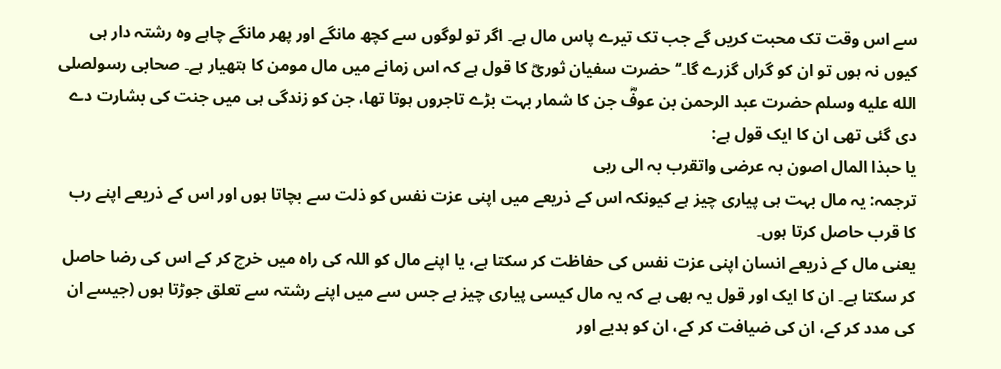سے اس وقت تک محبت کریں گے جب تک تیرے پاس مال ہے۔ اگر تو لوگوں سے کچھ مانگے اور پھر مانگے چاہے وہ رشتہ دار ہی کیوں نہ ہوں تو ان کو گراں گزرے گا۔‘‘ حضرت سفیان ثوریؓ کا قول ہے کہ اس زمانے میں مال مومن کا ہتھیار ہے۔ صحابی رسولصلى الله عليه وسلم حضرت عبد الرحمن بن عوفؓ جن کا شمار بہت بڑے تاجروں ہوتا تھا، جن کو زندگی ہی میں جنت کی بشارت دے دی گئی تھی ان کا ایک قول ہے:
یا حبذا المال اصون بہ عرضی واتقرب بہ الى ربی
ترجمہ: یہ مال بہت ہی پیاری چیز ہے کیونکہ اس کے ذریعے میں اپنی عزت نفس کو ذلت سے بچاتا ہوں اور اس کے ذریعے اپنے رب کا قرب حاصل کرتا ہوں۔
یعنی مال کے ذریعے انسان اپنی عزت نفس کی حفاظت کر سکتا ہے، یا اپنے مال کو اللہ کی راہ میں خرچ کر کے اس کی رضا حاصل کر سکتا ہے۔ ان کا ایک اور قول یہ بھی ہے کہ یہ مال کیسی پیاری چیز ہے جس سے میں اپنے رشتہ سے تعلق جوڑتا ہوں (جیسے ان کی مدد کر کے، ان کی ضیافت کر کے، ان کو ہدیے اور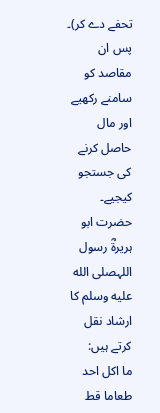تحفے دے کر)۔ پس ان مقاصد کو سامنے رکھیے اور مال حاصل کرنے کی جستجو کیجیے۔
حضرت ابو ہریرۃؓ رسول اللہصلى الله عليه وسلم کا ارشاد نقل کرتے ہیں:
ما اکل احد طعاما قط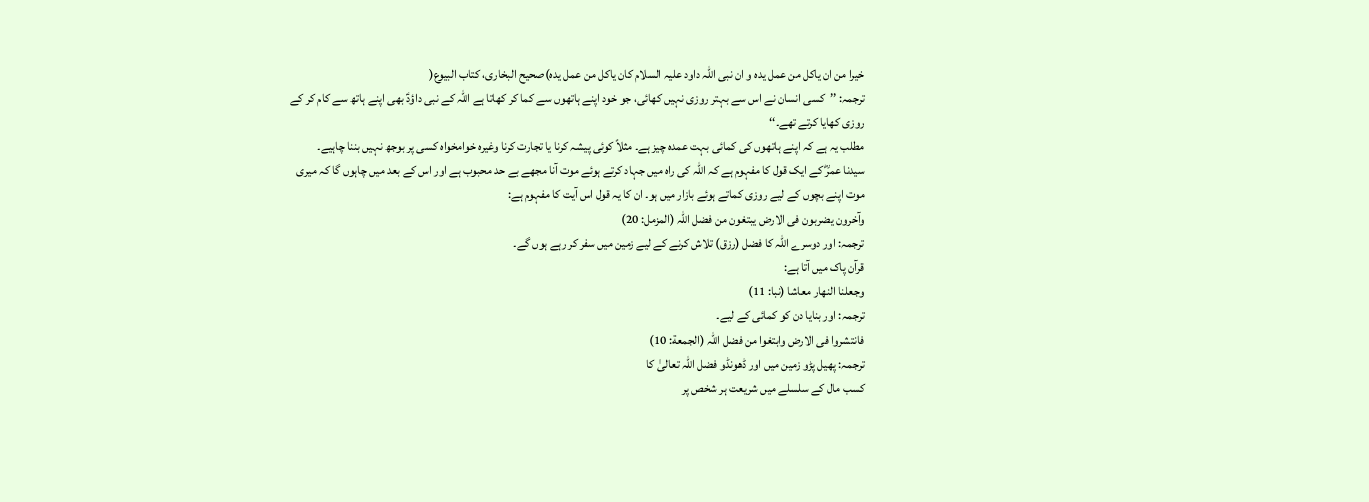خیرا من ان یاکل من عمل یدہ و ان نبی اللہ داود علیہ السلام کان یاکل من عمل یدہ)صحیح البخاری، کتاب البیوع(
ترجمہ: ’’کسی انسان نے اس سے بہتر روزی نہیں کھائی، جو خود اپنے ہاتھوں سے کما کر کھاتا ہے اللہ کے نبی داؤدؑ بھی اپنے ہاتھ سے کام کر کے روزی کھایا کرتے تھے۔‘‘
مطلب یہ ہے کہ اپنے ہاتھوں کی کمائی بہت عمدہ چیز ہے۔ مثلاً کوئی پیشہ کرنا یا تجارت کرنا وغیرہ خوامخواہ کسی پر بوجھ نہیں بننا چاہیے۔
سیدنا عمرؓ کے ایک قول کا مفہوم ہے کہ اللہ کی راہ میں جہاد کرتے ہوئے موت آنا مجھے بے حد محبوب ہے اور اس کے بعد میں چاہوں گا کہ میری موت اپنے بچوں کے لیے روزی کماتے ہوئے بازار میں ہو۔ ان کا یہ قول اس آیت کا مفہوم ہے:
وآخرون یضربون فی الارض یبتغون من فضل اللہ (المزمل: 20)
ترجمہ: اور دوسرے اللہ کا فضل (رزق) تلاش کرنے کے لیے زمین میں سفر کر رہے ہوں گے۔
قرآن پاک میں آتا ہے:
وجعلنا النھار معاشا (نبا: 11)
ترجمہ: اور بنایا دن کو کمائی کے لیے۔
فانتشروا فی الارض وابتغوا من فضل اللہ (الجمعة: 10)
ترجمہ: پھیل پڑو زمین میں اور ڈھونڈو فضل اللہ تعالیٰ کا
کسب مال کے سلسلے میں شریعت ہر شخص پر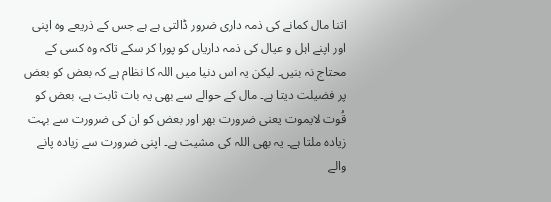اتنا مال کمانے کی ذمہ داری ضرور ڈالتی ہے ہے جس کے ذریعے وہ اپنی اور اپنے اہل و عیال کی ذمہ داریاں کو پورا کر سکے تاکہ وہ کسی کے محتاج نہ بنیں۔ لیکن یہ اس دنیا میں اللہ کا نظام ہے کہ بعض کو بعض پر فضیلت دیتا ہے۔ مال کے حوالے سے بھی یہ بات ثابت ہے، بعض کو قُوت لایموت یعنی ضرورت بھر اور بعض کو ان کی ضرورت سے بہت زیادہ ملتا ہے۔ یہ بھی اللہ کی مشیت ہے۔ اپنی ضرورت سے زیادہ پانے والے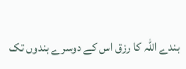بندے اللہ کا رزق اس کے دوسرے بندوں تک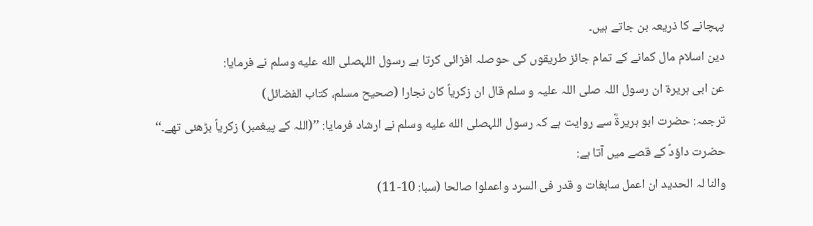پہچانے کا ذریعہ بن جاتے ہیں۔
دین اسلام مال کمانے کے تمام جائز طریقوں کی حوصلہ افزائی کرتا ہے رسول اللہصلى الله عليه وسلم نے فرمایا:
عن ابی ہریرة ان رسول اللہ صلى اللہ علیہ و سلم قال ان زکریاؑ کان نجارا (صحیح مسلم، کتاب الفضائل)
ترجمہ: حضرت ابو ہریرۃؓ سے روایت ہے کہ رسول اللہصلى الله عليه وسلم نے ارشاد فرمایا: ’’(اللہ کے پیغمبر) زکریاؑ بڑھئی تھے۔‘‘
حضرت داؤدؑ کے قصے میں آتا ہے:
والنا لہ الحدید ان اعمل سابغات و قدر فی السرد واعملوا صالحا (سبا: 10-11)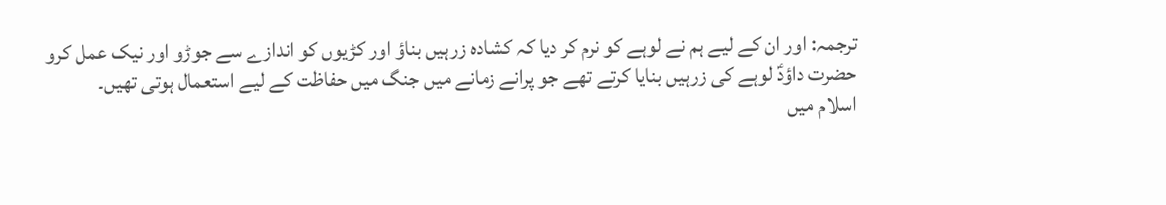ترجمہ: اور ان کے لیے ہم نے لوہے کو نرم کر دیا کہ کشادہ زرہیں بناؤ اور کڑیوں کو اندازے سے جوڑو اور نیک عمل کرو
حضرت داؤدؑ لوہے کی زرہیں بنایا کرتے تھے جو پرانے زمانے میں جنگ میں حفاظت کے لیے استعمال ہوتی تھیں۔
اسلام میں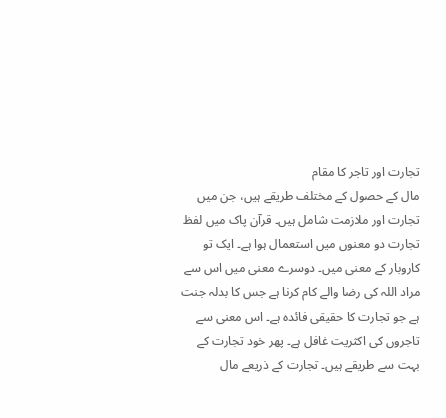تجارت اور تاجر کا مقام
مال کے حصول کے مختلف طریقے ہیں، جن میں تجارت اور ملازمت شامل ہیں۔ قرآن پاک میں لفظ تجارت دو معنوں میں استعمال ہوا ہے۔ ایک تو کاروبار کے معنی میں۔ دوسرے معنی میں اس سے مراد اللہ کی رضا والے کام کرنا ہے جس کا بدلہ جنت ہے جو تجارت کا حقیقی فائدہ ہے۔ اس معنی سے تاجروں کی اکثریت غافل ہے۔ پھر خود تجارت کے بہت سے طریقے ہیں۔ تجارت کے ذریعے مال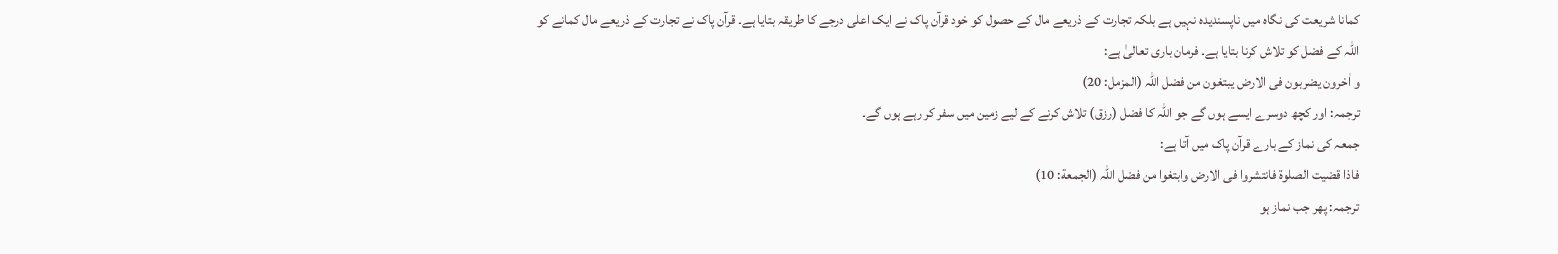کمانا شریعت کی نگاہ میں ناپسندیدہ نہیں ہے بلکہ تجارت کے ذریعے مال کے حصول کو خود قرآن پاک نے ایک اعلی درجے کا طریقہ بتایا ہے۔ قرآن پاک نے تجارت کے ذریعے مال کمانے کو اللہ کے فضل کو تلاش کرنا بتایا ہے۔ فرمان باری تعالیٰ ہے:
و اٰخرون یضربون فی الارض یبتغون من فضل اللہ (المزمل: 20)
ترجمہ: اور کچھ دوسرے ایسے ہوں گے جو اللہ کا فضل (رزق) تلاش کرنے کے لیے زمین میں سفر کر رہے ہوں گے۔
جمعہ کی نماز کے بارے قرآن پاک میں آتا ہے:
فاذا قضیت الصلوة فانتشروا فی الارض وابتغوا من فضل اللہ (الجمعة: 10)
ترجمہ: پھر جب نماز ہو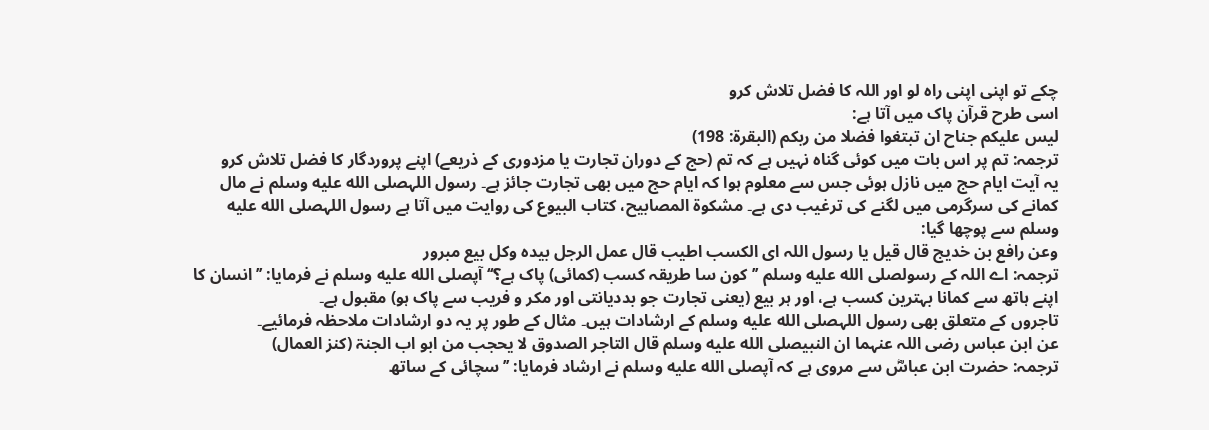چکے تو اپنی اپنی راہ لو اور اللہ کا فضل تلاش کرو
اسی طرح قرآن پاک میں آتا ہے:
لیس علیکم جناح ان تبتغوا فضلا من ربکم (البقرۃ: 198)
ترجمہ: تم پر اس بات میں کوئی گناہ نہیں ہے کہ تم (حج کے دوران تجارت یا مزدوری کے ذریعے) اپنے پروردگار کا فضل تلاش کرو
یہ آیت ایام حج میں نازل ہوئی جس سے معلوم ہوا کہ ایام حج میں بھی تجارت جائز ہے۔ رسول اللہصلى الله عليه وسلم نے مال کمانے کی سرگرمی میں لگنے کی ترغیب دی ہے۔ مشکوۃ المصابیح، کتاب البیوع کی روایت میں آتا ہے رسول اللہصلى الله عليه وسلم سے پوچھا گیا:
وعن رافع بن خدیج قال قیل یا رسول اللہ ای الکسب اطیب قال عمل الرجل بیدہ وکل بیع مبرور
ترجمہ: اے اللہ کے رسولصلى الله عليه وسلم ’’کون سا طریقہ کسب (کمائی) پاک ہے؟‘‘ آپصلى الله عليه وسلم نے فرمایا: ’’انسان کا اپنے ہاتھ سے کمانا بہترین کسب ہے، اور ہر بیع (یعنی تجارت جو بددیانتی اور مکر و فریب سے پاک ہو) مقبول ہے۔
تاجروں کے متعلق بھی رسول اللہصلى الله عليه وسلم کے ارشادات ہیں۔ مثال کے طور پر یہ دو ارشادات ملاحظہ فرمائیے۔
عن ابن عباس رضی اللہ عنہما ان النبیصلى الله عليه وسلم قال التاجر الصدوق لا یحجب من ابو اب الجنۃ (کنز العمال)
ترجمہ: حضرت ابن عباسؓ سے مروی ہے کہ آپصلى الله عليه وسلم نے ارشاد فرمایا: ’’سچائی کے ساتھ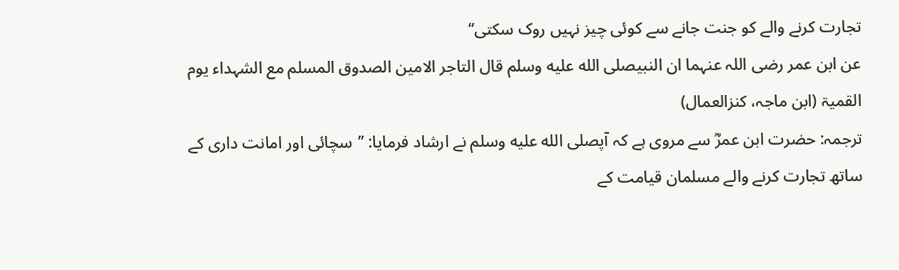تجارت کرنے والے کو جنت جانے سے کوئی چیز نہیں روک سکتی‘‘
عن ابن عمر رضی اللہ عنہما ان النبیصلى الله عليه وسلم قال التاجر الامین الصدوق المسلم مع الشہداء یوم القمیۃ (ابن ماجہ، کنزالعمال)
ترجمہ: حضرت ابن عمرؓ سے مروی ہے کہ آپصلى الله عليه وسلم نے ارشاد فرمایا: ’’سچائی اور امانت داری کے ساتھ تجارت کرنے والے مسلمان قیامت کے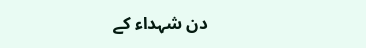دن شہداء کے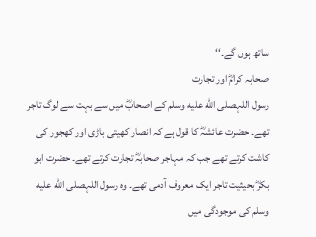ساتھ ہوں گے۔‘‘
صحابہ کرامؓ اور تجارت
رسول اللہصلى الله عليه وسلم کے اصحابؓ میں سے بہت سے لوگ تاجر تھے۔ حضرت عائشہؓ کا قول ہے کہ انصار کھیتی باڑی اور کھجور کی کاشت کرتے تھے جب کہ مہاجر صحابہؓ تجارت کرتے تھے۔ حضرت ابو بکرؓ بحیثیت تاجر ایک معروف آدمی تھے۔ وہ رسول اللہصلى الله عليه وسلم کی موجودگی میں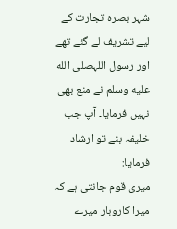شہر بصرہ تجارت کے لیے تشریف لے گئے تھے اور رسول اللہصلى الله عليه وسلم نے منع بھی نہیں فرمایا۔ آپ جب خلیفہ بنے تو ارشاد فرمایا:
میری قوم جانتی ہے کہ میرا کاروبار میرے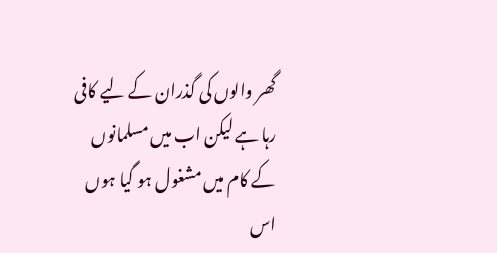گھر والوں کی گذران کے لیے کافی رہا ہے لیکن اب میں مسلمانوں کے کام میں مشغول ہو گیا ہوں اس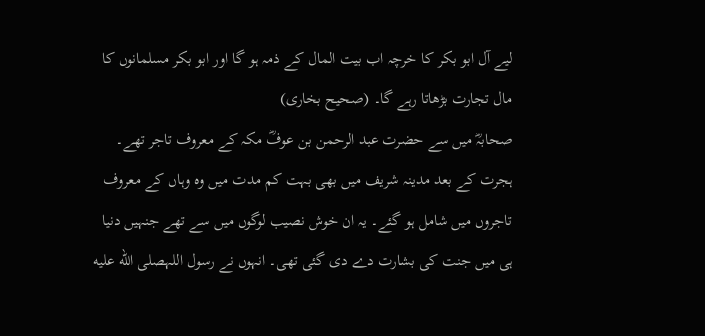لیے آل ابو بکر کا خرچہ اب بیت المال کے ذمہ ہو گا اور ابو بکر مسلمانوں کا مال تجارت بڑھاتا رہے گا۔ (صحیح بخاری)
صحابہؓ میں سے حضرت عبد الرحمن بن عوفؓ مکہ کے معروف تاجر تھے۔ ہجرت کے بعد مدینہ شریف میں بھی بہت کم مدت میں وہ وہاں کے معروف تاجروں میں شامل ہو گئے۔ یہ ان خوش نصیب لوگوں میں سے تھے جنہیں دنیا ہی میں جنت کی بشارت دے دی گئی تھی۔ انہوں نے رسول اللہصلى الله عليه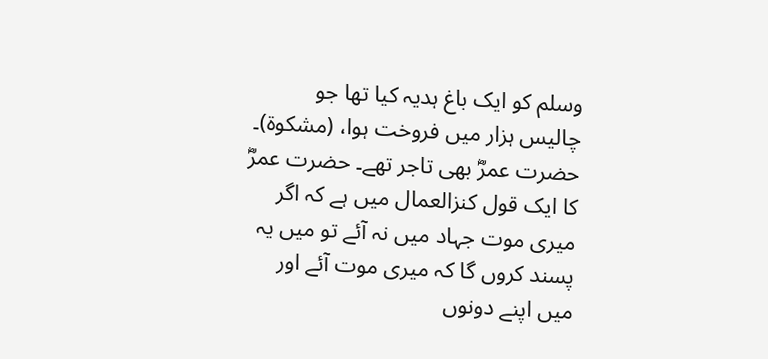وسلم کو ایک باغ ہدیہ کیا تھا جو چالیس ہزار میں فروخت ہوا، (مشکوۃ)۔ حضرت عمرؓ بھی تاجر تھے۔ حضرت عمرؓ کا ایک قول کنزالعمال میں ہے کہ اگر میری موت جہاد میں نہ آئے تو میں یہ پسند کروں گا کہ میری موت آئے اور میں اپنے دونوں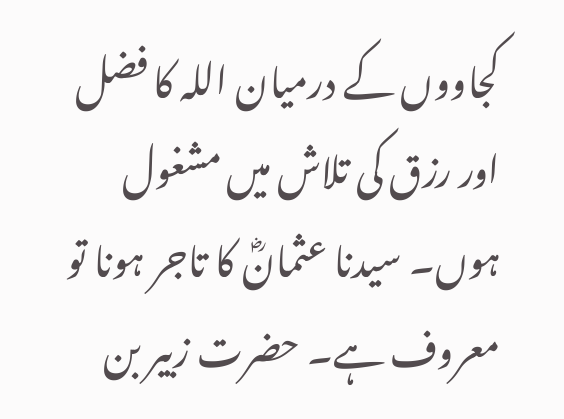کجاووں کے درمیان اللہ کا فضل اور رزق کی تلاش میں مشغول ہوں۔ سیدنا عثمانؓ کا تاجر ہونا تو معروف ہے۔ حضرت زبیر بن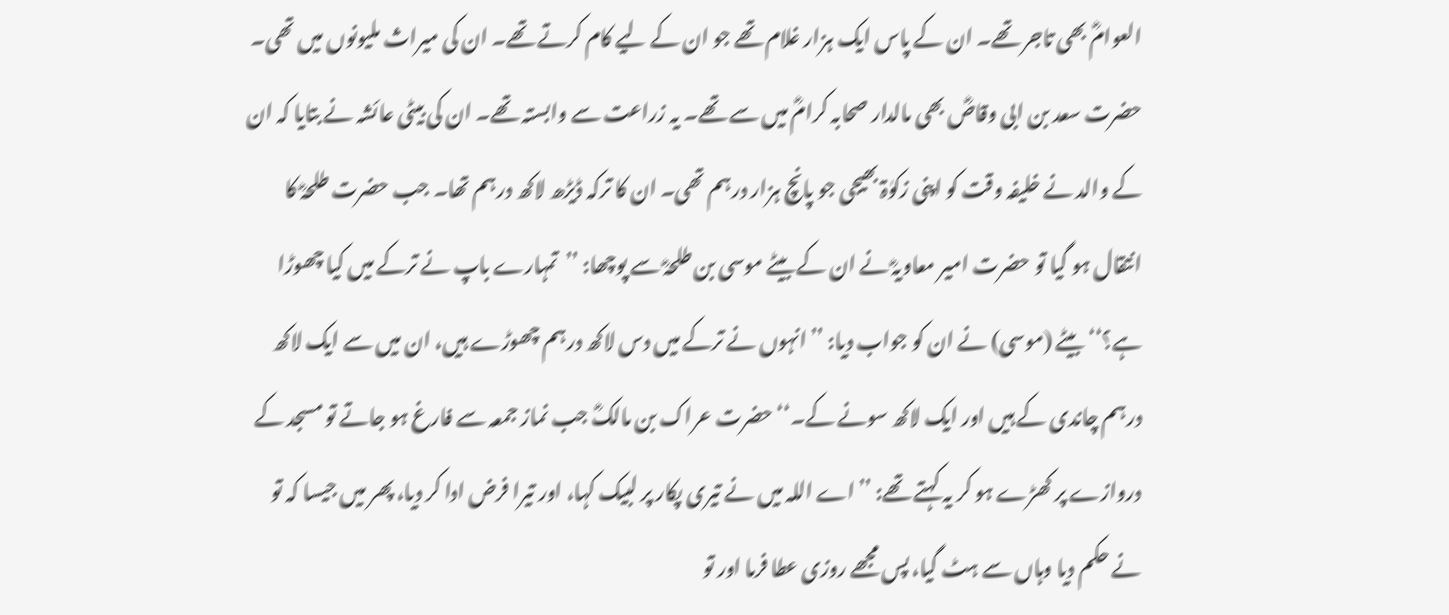العوامؓ بھی تاجر تھے۔ ان کے پاس ایک ہزار غلام تھے جو ان کے لیے کام کرتے تھے۔ ان کی میراث ملیونوں میں تھی۔ حضرت سعد بن ابی وقاصؓ بھی مالدار صحابہ کرامؓ میں سے تھے۔ یہ زراعت سے وابستہ تھے۔ ان کی بیٹی عائشہ نے بتایا کہ ان کے والد نے خلیفہ وقت کو اپنی زکوٰۃ بھیجی جو پانچ ہزار درہم تھی۔ ان کا ترکہ ڈیڑھ لاکھ درہم تھا۔ جب حضرت طلحہؓ کا انتقال ہو گیا تو حضرت امیر معاویہؓ نے ان کے بیٹے موسی بن طلحہؓ سے پوچھا: ’’تمہارے باپ نے ترکے میں کیا چھوڑا ہے؟‘‘ بیٹے (موسی) نے ان کو جواب دیا: ’’انہوں نے ترکے میں دس لاکھ درہم چھوڑے ہیں، ان میں سے ایک لاکھ درہم چاندی کے ہیں اور ایک لاکھ سونے کے۔‘‘ حضرت عراک بن مالکؓ جب نماز جمعہ سے فارغ ہو جاتے تو مسجد کے دروازے پر کھڑے ہو کر یہ کہتے تھے: ’’اے اللہ میں نے تیری پکار پر لبیک کہا، اور تیرا فرض ادا کر دیا، پھر میں جیسا کہ تو نے حکم دیا وہاں سے ہٹ گیا، پس مجھے روزی عطا فرما اور تو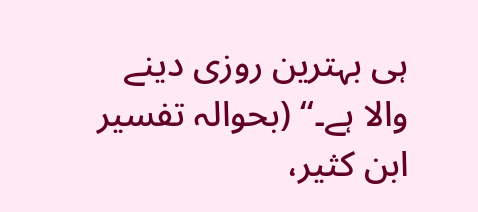ہی بہترین روزی دینے والا ہے۔‘‘ (بحوالہ تفسیر ابن کثیر،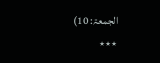الجمعۃ: 10)
٭٭٭